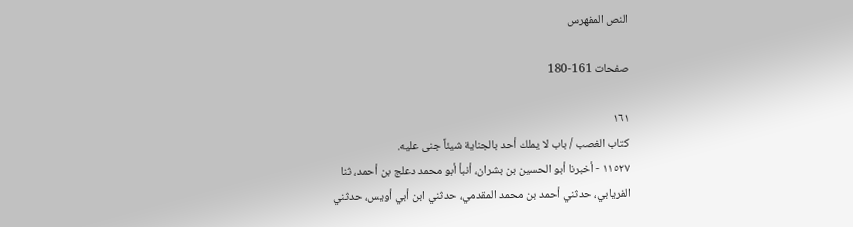النص المفهرس

صفحات 161-180

١٦١
كتاب الغصب / باب لا يملك أحد بالجناية شيئاً جنى عليه.
١١٥٢٧ - أخبرنا أبو الحسين بن بشران، أنبأ أبو محمد دعلج بن أحمد، ثنا
الفريابي، حدثني أحمد بن محمد المقدمي، حدثني ابن أبي أويس، حدثني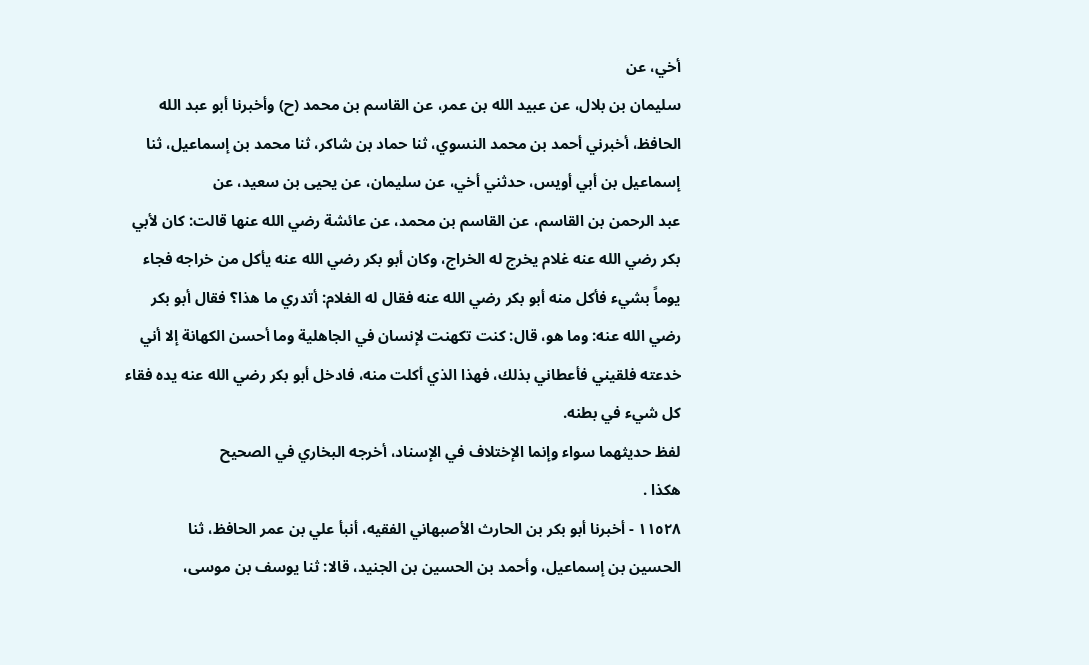أخي، عن
سليمان بن بلال، عن عبيد الله بن عمر، عن القاسم بن محمد (ح) وأخبرنا أبو عبد الله
الحافظ، أخبرني أحمد بن محمد النسوي، ثنا حماد بن شاكر، ثنا محمد بن إسماعيل، ثنا
إسماعيل بن أبي أويس، حدثني أخي، عن سليمان، عن يحيى بن سعيد، عن
عبد الرحمن بن القاسم، عن القاسم بن محمد، عن عائشة رضي الله عنها قالت: كان لأبي
بكر رضي الله عنه غلام يخرج له الخراج، وكان أبو بكر رضي الله عنه يأكل من خراجه فجاء
يوماً بشيء فأكل منه أبو بكر رضي الله عنه فقال له الغلام: أتدري ما هذا؟ فقال أبو بكر
رضي الله عنه: وما هو، قال: كنت تكهنت لإنسان في الجاهلية وما أحسن الكهانة إلا أني
خدعته فلقيني فأعطاني بذلك، فهذا الذي أكلت منه، فادخل أبو بكر رضي الله عنه يده فقاء
كل شيء في بطنه.
لفظ حديثهما سواء وإنما الإختلاف في الإسناد، أخرجه البخاري في الصحيح
هکذا .
١١٥٢٨ - أخبرنا أبو بكر بن الحارث الأصبهاني الفقيه، أنبأ علي بن عمر الحافظ، ثنا
الحسين بن إسماعيل، وأحمد بن الحسين بن الجنيد، قالا: ثنا يوسف بن موسى،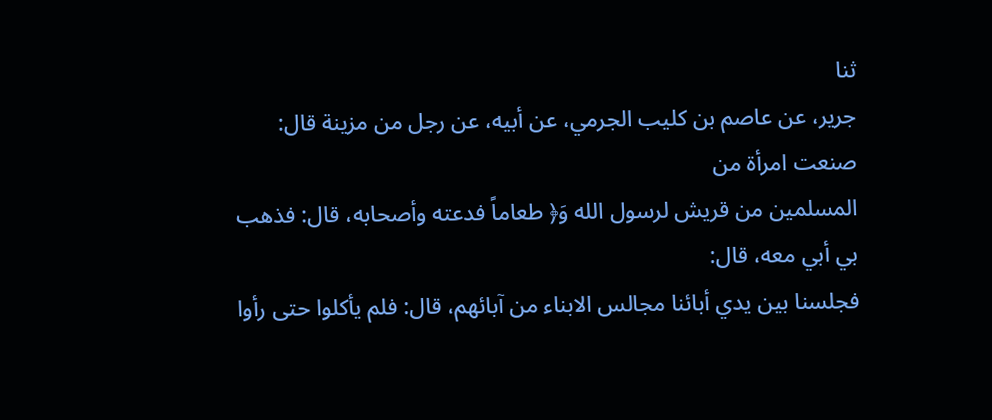ثنا
جرير، عن عاصم بن كليب الجرمي، عن أبيه، عن رجل من مزينة قال: صنعت امرأة من
المسلمين من قريش لرسول الله وَ﴿ طعاماً فدعته وأصحابه، قال: فذهب بي أبي معه، قال:
فجلسنا بين يدي أبائنا مجالس الابناء من آبائهم، قال: فلم يأكلوا حتى رأوا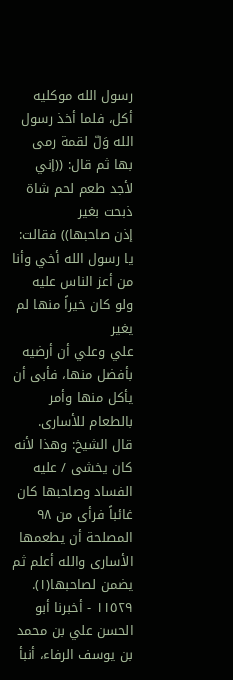رسول الله موكليه
أكل، فلما أخذ رسول الله وَلّ لقمة رمى بها ثم قال: ((إني لأجد طعم لحم شاة ذبحت بغير
إذن صاحبها)) فقالت: يا رسول الله أخي وأنا من أعز الناس عليه ولو كان خيراً منها لم يغير
علي وعلي أن أرضيه بأفضل منها، فأبى أن يأكل منها وأمر بالطعام للأسارى.
قال الشيخ: وهذا لأنه كان يخشى / عليه الفساد وصاحبها كان غائباً فرأى من ٩٨
المصلحة أن يطعمها الأسارى والله أعلم ثم يضمن لصاحبها(١).
١١٥٢٩ - أخبرنا أبو الحسن علي بن محمد بن يوسف الرفاء، أنبأ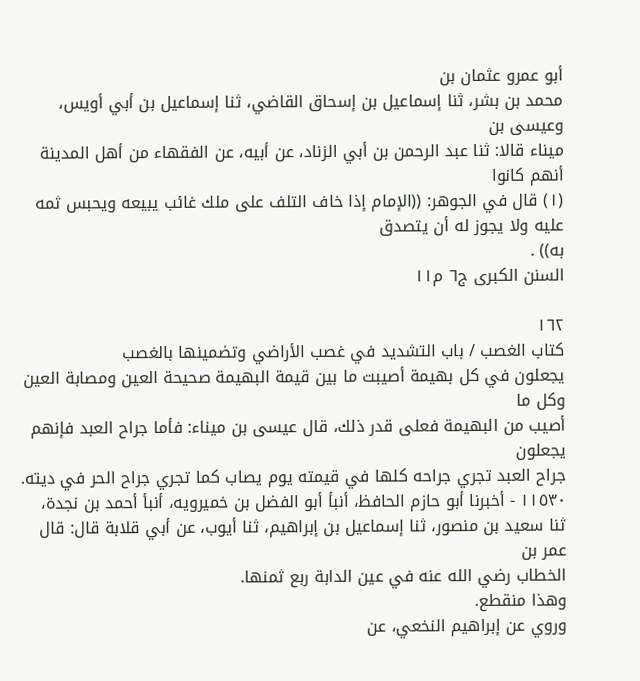أبو عمرو عثمان بن
محمد بن بشر، ثنا إسماعيل بن إسحاق القاضي، ثنا إسماعيل بن أبي أويس، وعيسى بن
ميناء قالا: ثنا عبد الرحمن بن أبي الزناد، عن أبيه، عن الفقهاء من أهل المدينة أنهم كانوا
(١) قال في الجوهر: ((الإمام إذا خاف التلف على ملك غائب يبيعه ويحبس ثمه عليه ولا يجوز له أن يتصدق
به)) .
السنن الكبرى ج٦ م١١

١٦٢
كتاب الغصب / باب التشديد في غصب الأراضي وتضمينها بالغصب
يجعلون في كل بهيمة أصيبت ما بين قيمة البهيمة صحيحة العين ومصابة العين وكل ما
أصيب من البهيمة فعلى قدر ذلك، قال عيسى بن ميناء: فأما جراح العبد فإنهم يجعلون
جراح العبد تجري جراحه كلها في قيمته يوم يصاب كما تجري جراح الحر في ديته.
١١٥٣٠ - أخبرنا أبو حازم الحافظ، أنبأ أبو الفضل بن خميرويه، أنبأ أحمد بن نجدة،
ثنا سعيد بن منصور، ثنا إسماعيل بن إبراهيم، ثنا أيوب، عن أبي قلابة قال: قال عمر بن
الخطاب رضي الله عنه في عين الدابة ربع ثمنها.
وهذا منقطع.
وروي عن إبراهيم النخعي، عن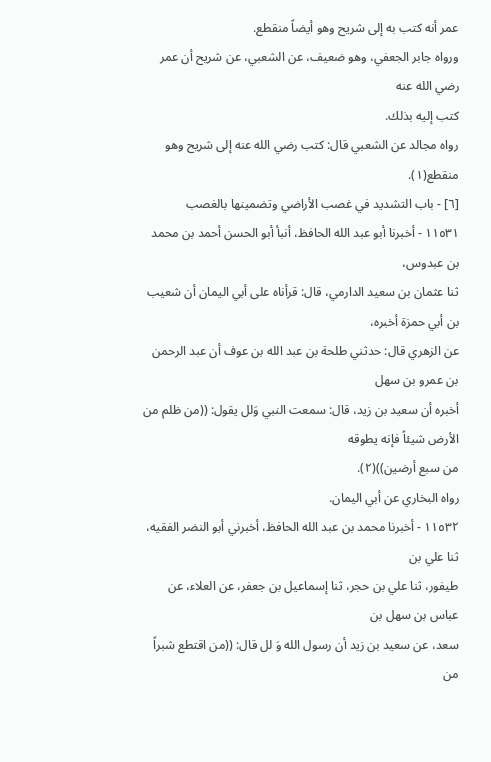عمر أنه كتب به إلى شريح وهو أيضاً منقطع.
ورواه جابر الجعفي، وهو ضعيف، عن الشعبي، عن شريح أن عمر رضي الله عنه
کتب إليه بذلك.
رواه مجالد عن الشعبي قال: كتب رضي الله عنه إلى شريح وهو منقطع(١).
[٦] - باب التشديد في غصب الأراضي وتضمينها بالغصب
١١٥٣١ - أخبرنا أبو عبد الله الحافظ، أنبأ أبو الحسن أحمد بن محمد بن عبدوس،
ثنا عثمان بن سعيد الدارمي، قال: قرأناه على أبي اليمان أن شعيب بن أبي حمزة أخبره،
عن الزهري قال: حدثني طلحة بن عبد الله بن عوف أن عبد الرحمن بن عمرو بن سهل
أخبره أن سعيد بن زيد، قال: سمعت النبي وَلل يقول: ((من ظلم من الأرض شيئاً فإنه يطوقه
من سبع أرضين))(٢).
رواه البخاري عن أبي اليمان.
١١٥٣٢ - أخبرنا محمد بن عبد الله الحافظ، أخبرني أبو النضر الفقيه، ثنا علي بن
طيفور، ثنا علي بن حجر، ثنا إسماعيل بن جعفر، عن العلاء، عن عباس بن سهل بن
سعد، عن سعيد بن زيد أن رسول الله وَ لل قال: ((من اقتطع شبراً من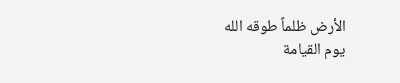الأرض ظلماً طوقه الله
يوم القيامة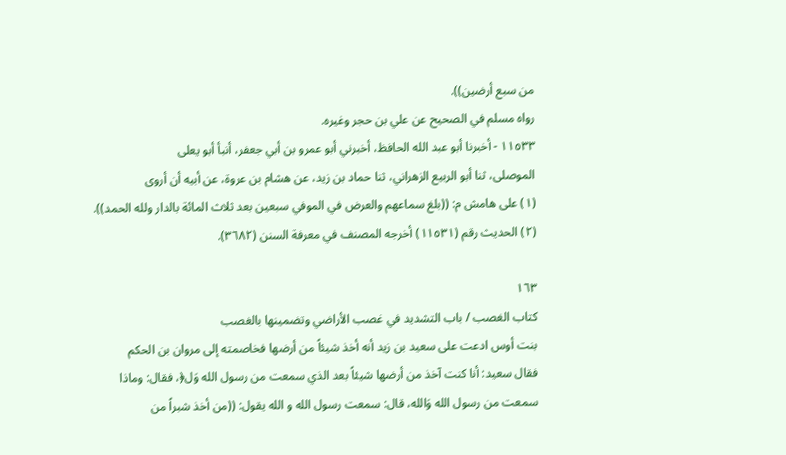من سبع أرضين)).
رواه مسلم في الصحيح عن علي بن حجر وغيره.
١١٥٣٣ - أخبرنا أبو عبد الله الحافظ، أخبرني أبو عمرو بن أبي جعفر، أنبأ أبو يعلى
الموصلى، ثنا أبو الربيع الزهراني، ثنا حماد بن زيد، عن هشام بن عروة، عن أبيه أن أروى
(١) على هامش م: ((بلغ سماعهم والعرض في الموفي سبعين بعد ثلاث المائة بالدار ولله الحمد)).
(٢) الحديث رقم (١١٥٣١) أخرجه المصنف في معرفة السنن (٣٦٨٢).

١٦٣
کتاب الغصب / باب التشديد في غصب الأراضي وتضمينها بالغصب
بنت أوس ادعت على سعيد بن زيد أنه أخذ شيئاً من أرضها فخاصمته إلى مروان بن الحكم
فقال سعيد: أنا كنت آخذ من أرضها شيئاً بعد الذي سمعت من رسول الله وَل﴿، فقال: وماذا
سمعت من رسول الله وَالله، قال: سمعت رسول الله و الله يقول: ((من أخذ شبراً من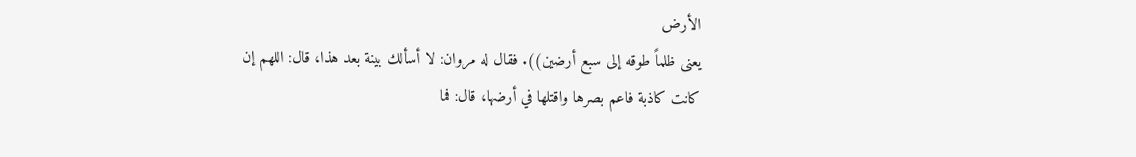الأرض
يعنى ظلماً طوقه إلى سبع أرضين)). فقال له مروان: لا أسألك بينة بعد هذا، قال: اللهم إن
كانت كاذبة فاعم بصرها واقتلها في أرضها، قال: فما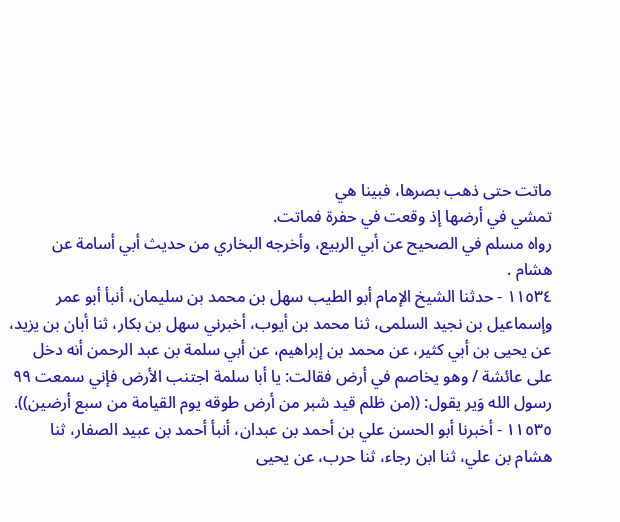ماتت حتى ذهب بصرها، فبينا هي
تمشي في أرضها إذ وقعت في حفرة فماتت.
رواه مسلم في الصحيح عن أبي الربيع، وأخرجه البخاري من حديث أبي أسامة عن
هشام .
١١٥٣٤ - حدثنا الشيخ الإمام أبو الطيب سهل بن محمد بن سليمان، أنبأ أبو عمر
وإسماعيل بن نجید السلمی، ثنا محمد بن أيوب، أخبرني سهل بن بکار، ثنا أبان بن یزید،
عن يحيى بن أبي كثير، عن محمد بن إبراهيم، عن أبي سلمة بن عبد الرحمن أنه دخل
على عائشة / وهو يخاصم في أرض فقالت: يا أبا سلمة اجتنب الأرض فإني سمعت ٩٩
رسول الله وَير يقول: ((من ظلم قيد شبر من أرض طوقه يوم القيامة من سبع أرضين)).
١١٥٣٥ - أخبرنا أبو الحسن علي بن أحمد بن عبدان، أنبأ أحمد بن عبيد الصفار، ثنا
هشام بن علي، ثنا ابن رجاء، ثنا حرب، عن يحيى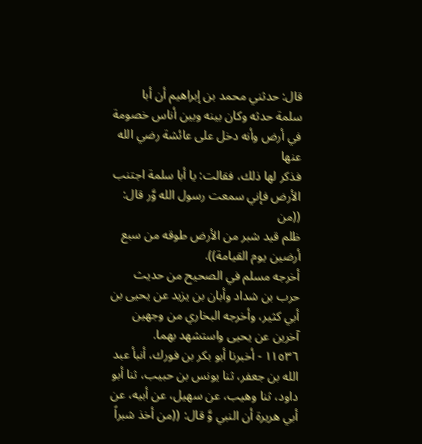قال: حدثني محمد بن إبراهيم أن أبا
سلمة حدثه وكان بينه وبين أناس خصومة في أرض وأنه دخل على عائشة رضي الله عنها
فذكر لها ذلك، فقالت: يا أبا سلمة اجتنب الأرض فإني سمعت رسول الله وَّر قال: ((من
ظلم قيد شبر من الأرض طوقه من سبع أرضين يوم القيامة)).
أخرجه مسلم في الصحيح من حديث حرب بن شداد وأبان بن يزيد عن يحيى بن
أبي كثير، وأخرجه البخاري من وجهين آخرين عن يحيى واستشهد بهما.
١١٥٣٦ - أخبرنا أبو بكر بن فورك، أنبأ عبد الله بن جعفر، ثنا يونس بن حبيب، ثنا أبو
داود، ثنا وهيب، عن سهيل، عن أبيه، عن أبي هريرة أن النبي وَّ قال: ((من أخذ شبراً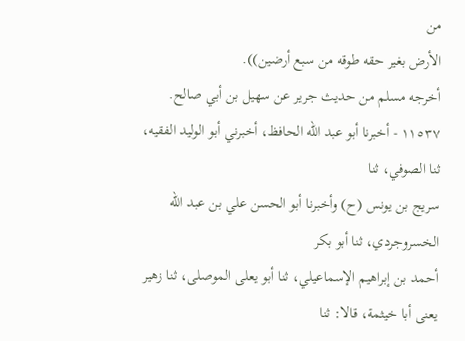من
الأرض بغير حقه طوقه من سبع أرضين)).
أخرجه مسلم من حديث جرير عن سهيل بن أبي صالح.
١١٥٣٧ - أخبرنا أبو عبد الله الحافظ، أخبرني أبو الوليد الفقيه، ثنا الصوفي، ثنا
سريج بن يونس (ح) وأخبرنا أبو الحسن علي بن عبد الله الخسروجردي، ثنا أبو بكر
أحمد بن إبراهيم الإسماعيلي، ثنا أبو يعلى الموصلى، ثنا زهير يعنى أبا خيثمة، قالا: ثنا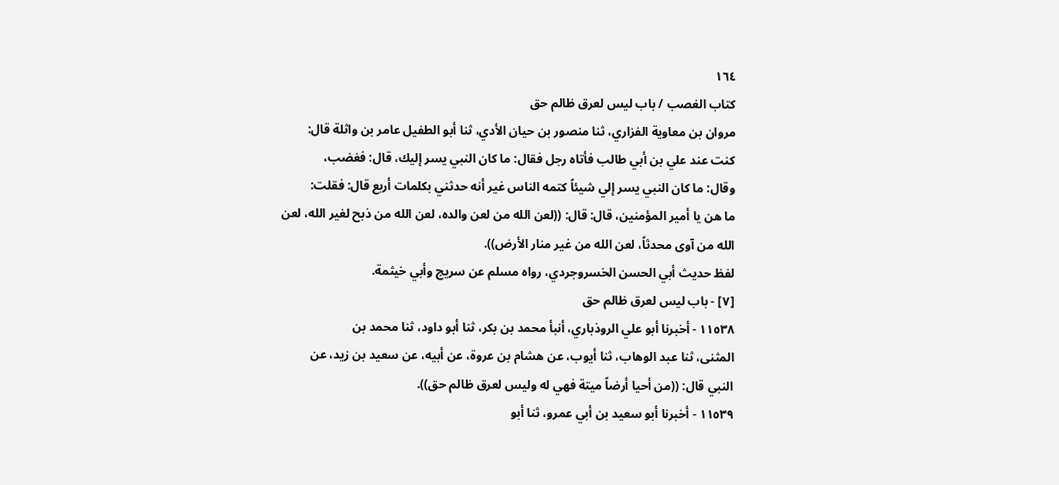١٦٤
كتاب الغصب / باب ليس لعرق ظالم حق
مروان بن معاوية الفزاري، ثنا منصور بن حيان الأدي، ثنا أبو الطفيل عامر بن واثلة قال:
كنت عند علي بن أبي طالب فأتاه رجل فقال: ما كان النبي يسر إليك، قال: فغضب،
وقال: ما كان النبي يسر إلي شيئاً كتمه الناس غير أنه حدثني بكلمات أربع قال: فقلت:
ما هن يا أمير المؤمنين، قال: قال: ((لعن الله من لعن والده، لعن الله من ذبح لغير الله، لعن
الله من آوى محدثاً، لعن الله من غير منار الأرض)).
لفظ حديث أبي الحسن الخسروجردي، رواه مسلم عن سريج وأبي خيثمة.
[٧] - باب ليس لعرق ظالم حق
١١٥٣٨ - أخبرنا أبو علي الروذباري، أنبأ محمد بن بكر، ثنا أبو داود، ثنا محمد بن
المثنى، ثنا عبد الوهاب، ثنا أيوب، عن هشام بن عروة، عن أبيه، عن سعيد بن زيد، عن
النبي قال: ((من أحيا أرضاً ميتة فهي له وليس لعرق ظالم حق)).
١١٥٣٩ - أخبرنا أبو سعيد بن أبي عمرو، ثنا أبو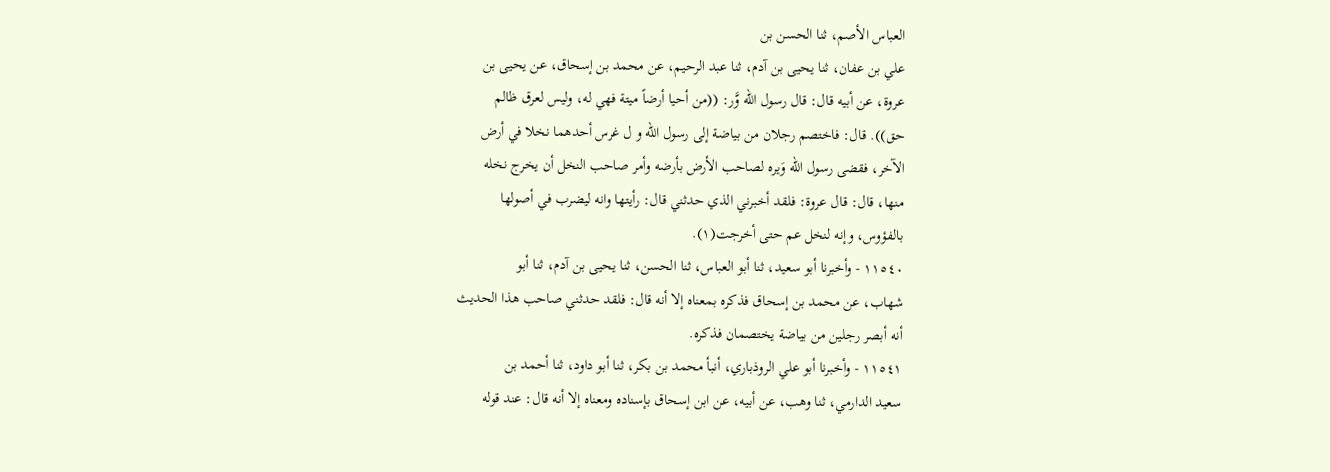العباس الأصم، ثنا الحسن بن
علي بن عفان، ثنا يحيى بن آدم، ثنا عبد الرحيم، عن محمد بن إسحاق، عن يحيى بن
عروة، عن أبيه قال: قال رسول الله وَّر: ((من أحيا أرضاً ميتة فهي له، وليس لعرق ظالم
حق)). قال: فاختصم رجلان من بياضة إلى رسول الله و ل غرس أحدهما نخلا في أرض
الآخر، فقضى رسول الله وَيره لصاحب الأرض بأرضه وأمر صاحب النخل أن يخرج نخله
منها، قال: قال عروة: فلقد أخبرني الذي حدثني قال: رأيتها وانه ليضرب في أصولها
بالفؤوس، وإنه لنخل عم حتى أخرجت(١).
١١٥٤٠ - وأخبرنا أبو سعيد، ثنا أبو العباس، ثنا الحسن، ثنا يحيى بن آدم، ثنا أبو
شهاب، عن محمد بن إسحاق فذكره بمعناه إلا أنه قال: فلقد حدثني صاحب هذا الحديث
أنه أبصر رجلين من بياضة يختصمان فذكره.
١١٥٤١ - وأخبرنا أبو علي الروذباري، أنبأ محمد بن بكر، ثنا أبو داود، ثنا أحمد بن
سعيد الدارمي، ثنا وهب، عن أبيه، عن ابن إسحاق بإسناده ومعناه إلا أنه قال: عند قوله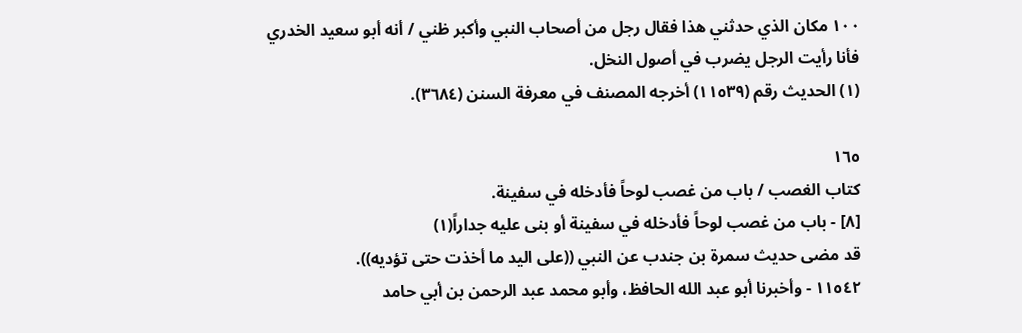١٠٠ مكان الذي حدثني هذا فقال رجل من أصحاب النبي وأكبر ظني / أنه أبو سعيد الخدري
فأنا رأيت الرجل يضرب في أصول النخل.
(١) الحديث رقم (١١٥٣٩) أخرجه المصنف في معرفة السنن (٣٦٨٤).

١٦٥
كتاب الغصب / باب من غصب لوحاً فأدخله في سفينة.
[٨] - باب من غصب لوحاً فأدخله في سفينة أو بنى عليه جداراً(١)
قد مضى حديث سمرة بن جندب عن النبي ((على اليد ما أخذت حتى تؤديه)).
١١٥٤٢ - وأخبرنا أبو عبد الله الحافظ، وأبو محمد عبد الرحمن بن أبي حامد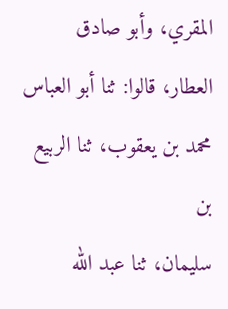المقري، وأبو صادق العطار، قالوا: ثنا أبو العباس محمد بن يعقوب، ثنا الربيع بن
سليمان، ثنا عبد الله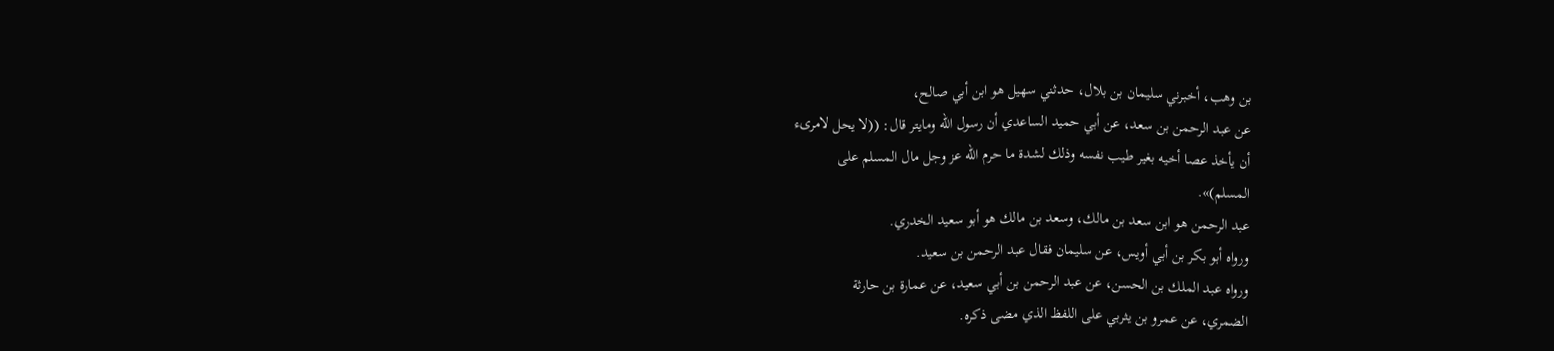بن وهب، أخبرني سليمان بن بلال، حدثني سهيل هو ابن أبي صالح،
عن عبد الرحمن بن سعد، عن أبي حميد الساعدي أن رسول الله ومايتر قال: ((لا يحل لامرىء
أن يأخذ عصا أخيه بغير طيب نفسه وذلك لشدة ما حرم الله عز وجل مال المسلم على
المسلم)».
عبد الرحمن هو ابن سعد بن مالك، وسعد بن مالك هو أبو سعيد الخدري.
ورواه أبو بكر بن أبي أويس، عن سليمان فقال عبد الرحمن بن سعيد.
ورواه عبد الملك بن الحسن، عن عبد الرحمن بن أبي سعيد، عن عمارة بن حارثة
الضمري، عن عمرو بن يثربي على اللفظ الذي مضى ذكره.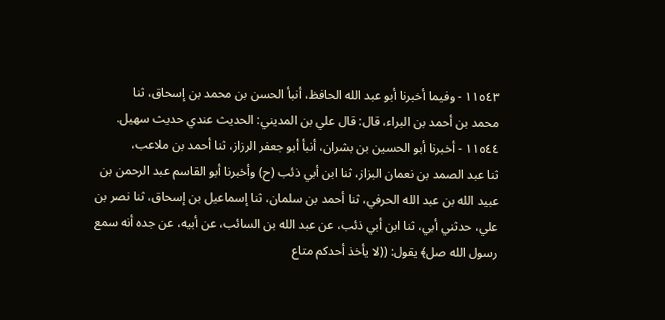١١٥٤٣ - وفيما أخبرنا أبو عبد الله الحافظ، أنبأ الحسن بن محمد بن إسحاق، ثنا
محمد بن أحمد بن البراء، قال: قال علي بن المديني: الحديث عندي حديث سهيل.
١١٥٤٤ - أخبرنا أبو الحسين بن بشران، أنبأ أبو جعفر الرزاز، ثنا أحمد بن ملاعب،
ثنا عبد الصمد بن نعمان البزاز، ثنا ابن أبي ذئب (ح) وأخبرنا أبو القاسم عبد الرحمن بن
عبيد الله بن عبد الله الحرفي، ثنا أحمد بن سلمان، ثنا إسماعيل بن إسحاق، ثنا نصر بن
علي، حدثني أبي، ثنا ابن أبي ذئب، عن عبد الله بن السائب، عن أبيه، عن جده أنه سمع
رسول الله صل﴾ يقول: ((لا يأخذ أحدكم متاع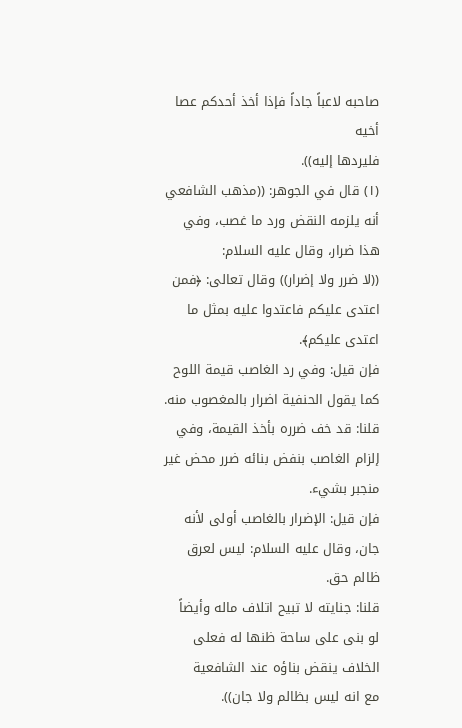صاحبه لاعباً جاداً فإذا أخذ أحدكم عصا أخيه
فلیردها إلیه)).
(١) قال في الجوهر: ((مذهب الشافعي أنه يلزمه النقض ورد ما غصب، وفي هذا ضرار، وقال عليه السلام:
((لا ضرر ولا إضرار)) وقال تعالى: ﴿فمن اعتدى عليكم فاعتدوا عليه بمثل ما اعتدى عليكم﴾.
فإن قيل: وفي رد الغاصب قيمة اللوح كما يقول الحنفية اضرار بالمغصوب منه.
قلنا: قد خف ضرره بأخذ القيمة، وفي إلزام الغاصب بنفض بنائه ضرر محض غير منجبر بشيء.
فإن قيل: الإضرار بالغاصب أولى لأنه جان، وقال عليه السلام: ليس لعرق ظالم حق.
قلنا: جنايته لا تبيح اتلاف ماله وأيضاً لو بنى على ساحة ظنها له فعلى الخلاف ينقض بناؤه عند الشافعية
مع انه ليس بظالم ولا جان)).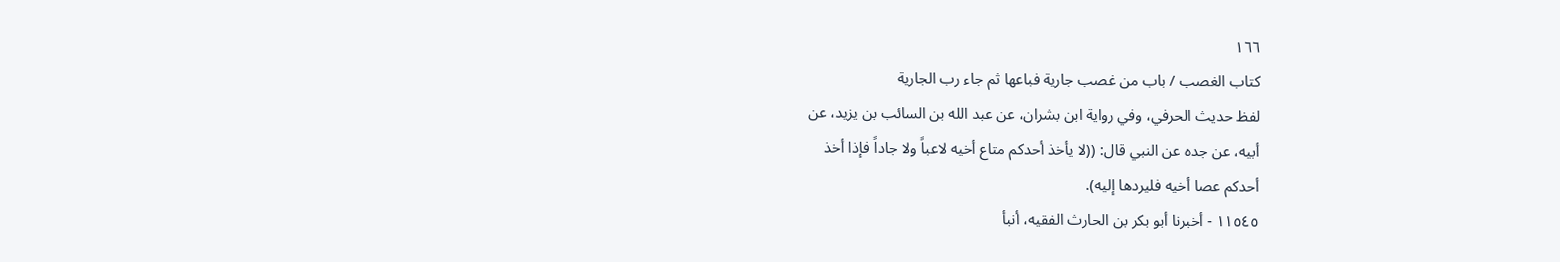١٦٦
كتاب الغصب / باب من غصب جارية فباعها ثم جاء رب الجارية
لفظ حديث الحرفي، وفي رواية ابن بشران، عن عبد الله بن السائب بن يزيد، عن
أبيه، عن جده عن النبي قال: ((لا يأخذ أحدكم متاع أخيه لاعباً ولا جاداً فإذا أخذ
أحدكم عصا أخيه فليردها إليه).
١١٥٤٥ - أخبرنا أبو بكر بن الحارث الفقيه، أنبأ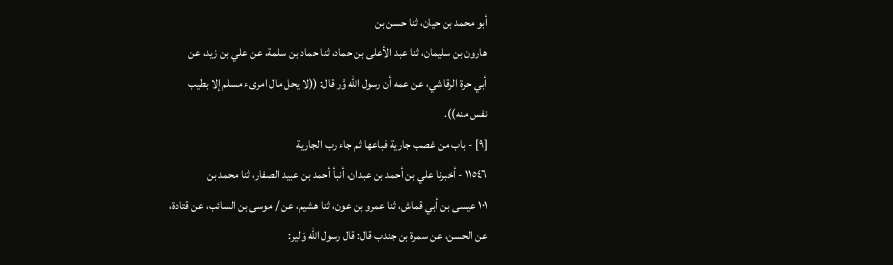أبو محمد بن حيان، ثنا حسن بن
هارون بن سليمان، ثنا عبد الأعلى بن حماد، ثنا حماد بن سلمة، عن علي بن زيد، عن
أبي حرة الرقاشي، عن عمه أن رسول الله وَّر قال: ((لا يحل مال امرىء مسلم إلا بطيب
نفس منه)).
[٩] - باب من غصب جارية فباعها ثم جاء رب الجارية
١١٥٤٦ - أخبرنا علي بن أحمد بن عبدان، أنبأ أحمد بن عبيد الصفار، ثنا محمد بن
١٠١ عيسى بن أبي قماش، ثنا عمرو بن عون، ثنا هشيم، عن / موسى بن السائب، عن قتادة،
عن الحسن، عن سمرة بن جندب قال: قال رسول الله وَلير: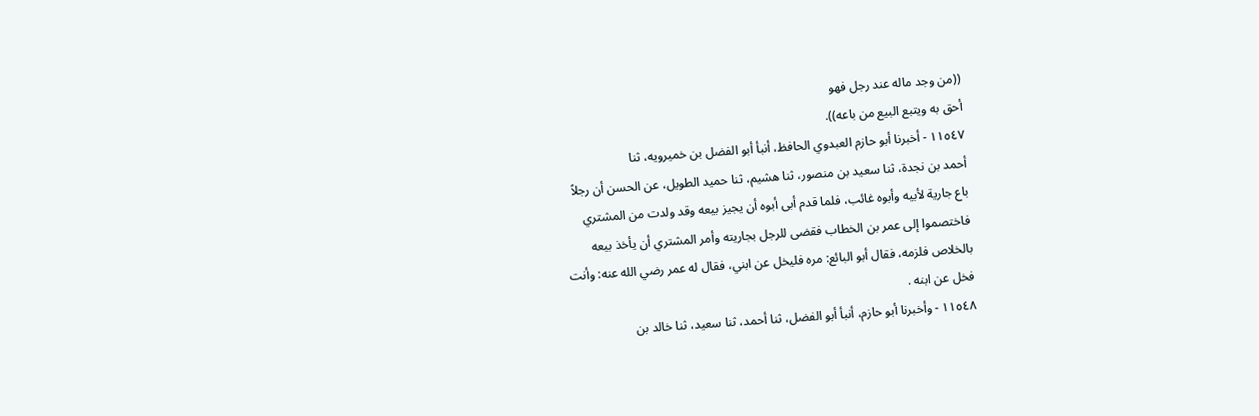((من وجد ماله عند رجل فهو
أحق به ويتبع البيع من باعه)).
١١٥٤٧ - أخبرنا أبو حازم العبدوي الحافظ، أنبأ أبو الفضل بن خميرويه، ثنا
أحمد بن نجدة، ثنا سعيد بن منصور، ثنا هشيم، ثنا حميد الطويل، عن الحسن أن رجلاً
باع جارية لأبيه وأبوه غائب، فلما قدم أبى أبوه أن يجيز بيعه وقد ولدت من المشتري
فاختصموا إلى عمر بن الخطاب فقضى للرجل بجاريته وأمر المشتري أن يأخذ بيعه
بالخلاص فلزمه، فقال أبو البائع: مره فليخل عن ابني، فقال له عمر رضي الله عنه: وأنت
فخل عن ابنه .
١١٥٤٨ - وأخبرنا أبو حازم، أنبأ أبو الفضل، ثنا أحمد، ثنا سعيد، ثنا خالد بن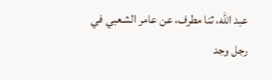عبد الله، ثنا مطرف، عن عامر الشعبي في رجل وجد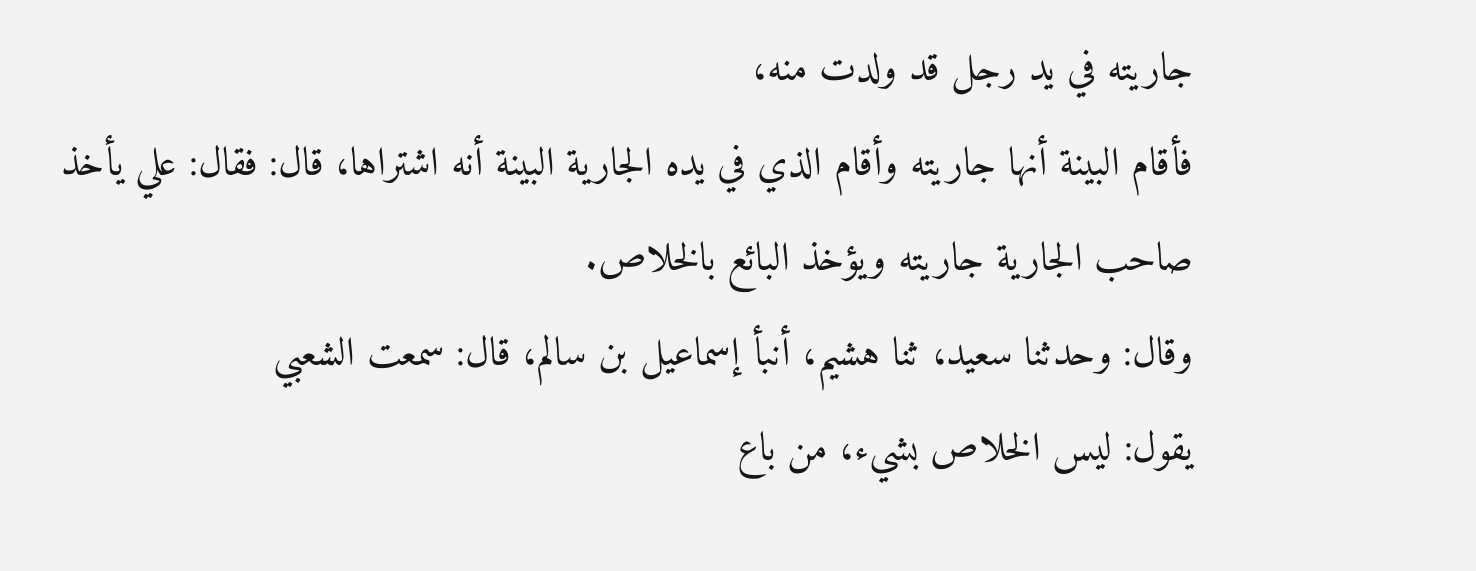جاريته في يد رجل قد ولدت منه،
فأقام البينة أنها جاريته وأقام الذي في يده الجارية البينة أنه اشتراها، قال: فقال: علي يأخذ
صاحب الجارية جاريته ويؤخذ البائع بالخلاص.
وقال: وحدثنا سعيد، ثنا هشيم، أنبأ إسماعيل بن سالم، قال: سمعت الشعبي
يقول: ليس الخلاص بشيء، من باع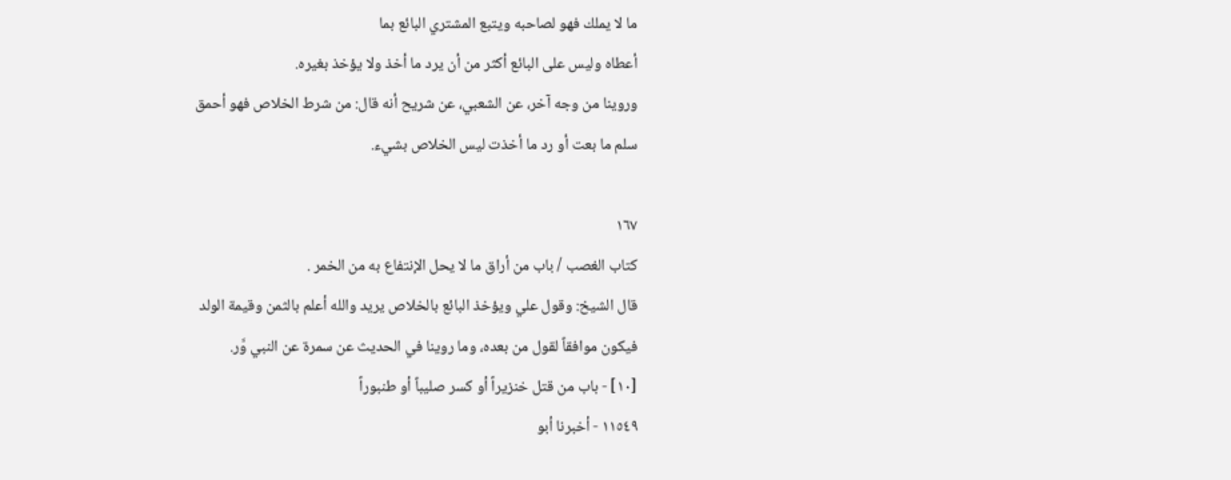ما لا يملك فهو لصاحبه ويتبع المشتري البائع بما
أعطاه وليس على البائع أكثر من أن يرد ما أخذ ولا يؤخذ بغيره.
وروينا من وجه آخر، عن الشعبي، عن شريح أنه قال: من شرط الخلاص فهو أحمق
سلم ما بعت أو رد ما أخذت ليس الخلاص بشيء.

١٦٧
كتاب الغصب / باب من أراق ما لا يحل الإنتفاع به من الخمر .
قال الشيخ: وقول علي ويؤخذ البائع بالخلاص يريد والله أعلم بالثمن وقيمة الولد
فيكون موافقاً لقول من بعده، وما روينا في الحديث عن سمرة عن النبي وَّر.
[١٠] - باب من قتل خنزيراً أو كسر صليباً أو طنبوراً
١١٥٤٩ - أخبرنا أبو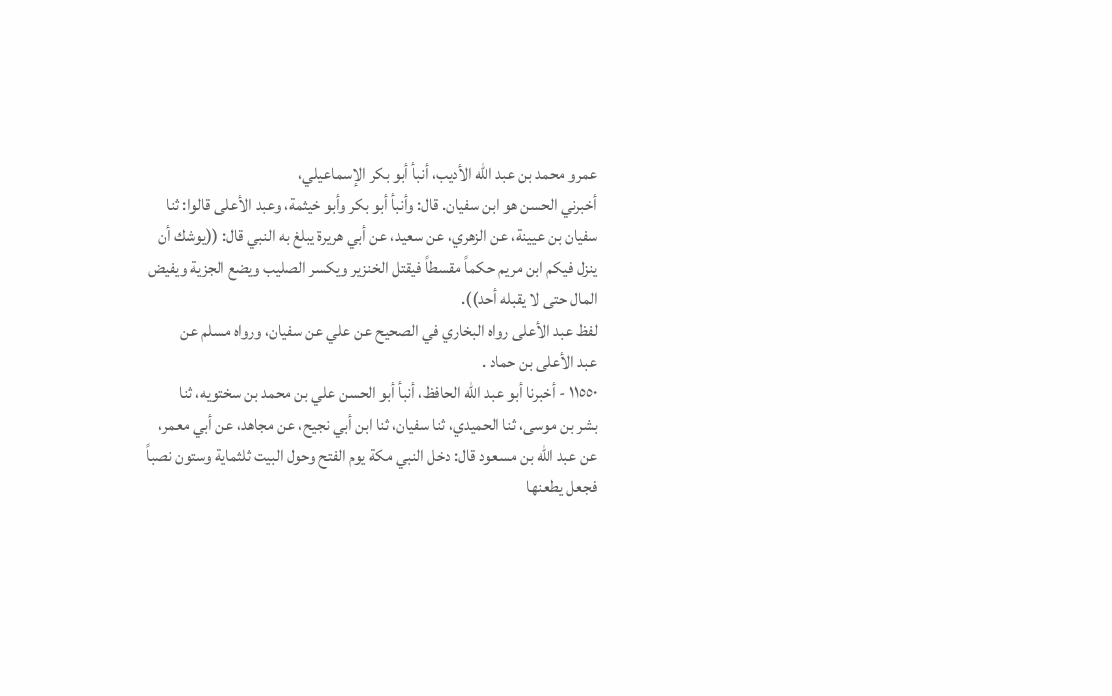عمرو محمد بن عبد الله الأديب، أنبأ أبو بكر الإسماعيلي،
أخبرني الحسن هو ابن سفيان. قال: وأنبأ أبو بكر وأبو خيثمة، وعبد الأعلى قالوا: ثنا
سفيان بن عيينة، عن الزهري، عن سعيد، عن أبي هريرة يبلغ به النبي قال: ((يوشك أن
ينزل فيكم ابن مريم حكماً مقسطاً فيقتل الخنزير ويكسر الصليب ويضع الجزية ويفيض
المال حتى لا يقبله أحد)).
لفظ عبد الأعلى رواه البخاري في الصحيح عن علي عن سفيان، ورواه مسلم عن
عبد الأعلى بن حماد .
١١٥٥٠ - أخبرنا أبو عبد الله الحافظ، أنبأ أبو الحسن علي بن محمد بن سختويه، ثنا
بشر بن موسى، ثنا الحميدي، ثنا سفيان، ثنا ابن أبي نجيح، عن مجاهد، عن أبي معمر،
عن عبد الله بن مسعود قال: دخل النبي مكة يوم الفتح وحول البيت ثلثماية وستون نصباً
فجعل يطعنها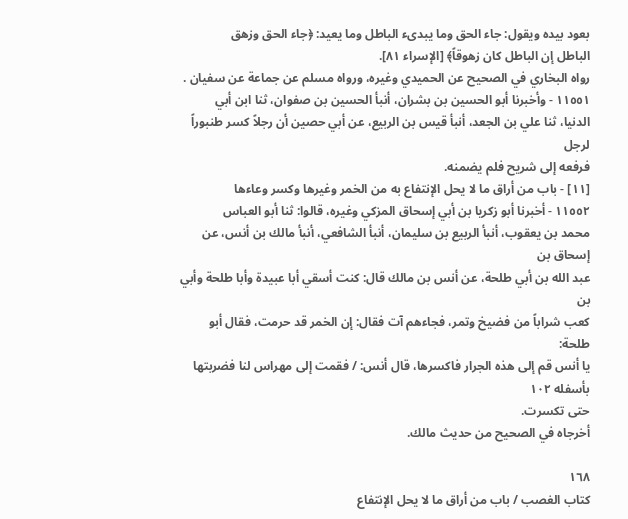بعود بيده ويقول: جاء الحق وما يبدىء الباطل وما يعيد: ﴿جاء الحق وزهق
الباطل إن الباطل كان زهوقاً﴾ [الإسراء ٨١].
رواه البخاري في الصحيح عن الحميدي وغيره، ورواه مسلم عن جماعة عن سفيان .
١١٥٥١ - وأخبرنا أبو الحسين بن بشران، أنبأ الحسين بن صفوان، ثنا ابن أبي
الدنيا، ثنا علي بن الجعد، أنبأ قيس بن الربيع، عن أبي حصين أن رجلاً كسر طنبوراً لرجل
فرفعه إلى شريح فلم یضمنه.
[١١] - باب من أراق ما لا يحل الإنتفاع به من الخمر وغيرها وكسر وعاءها
١١٥٥٢ - أخبرنا أبو زكريا بن أبي إسحاق المزكي وغيره، قالوا: ثنا أبو العباس
محمد بن يعقوب، أنبأ الربيع بن سليمان، أنبأ الشافعي، أنبأ مالك بن أنس، عن إسحاق بن
عبد الله بن أبي طلحة، عن أنس بن مالك قال: كنت أسقي أبا عبيدة وأبا طلحة وأبي بن
كعب شراباً من فضيخ وتمر، فجاءهم آت فقال: إن الخمر قد حرمت، فقال أبو طلحة:
يا أنس قم إلى هذه الجرار فاكسرها، قال أنس: / فقمت إلى مهراس لنا فضربتها بأسفله ١٠٢
حتی تکسرت.
أخرجاه في الصحيح من حديث مالك.

١٦٨
كتاب الغصب / باب من أراق ما لا يحل الإنتفاع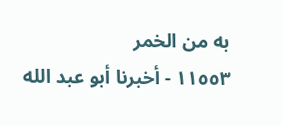به من الخمر
١١٥٥٣ - أخبرنا أبو عبد الله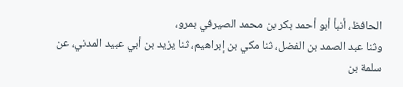الحافظ، أنبأ أبو أحمد بكر بن محمد الصيرفي بمرو،
وثنا عبد الصمد بن الفضل، ثنا مكي بن إبراهيم، ثنا يزيد بن أبي عبيد المدني، عن
سلمة بن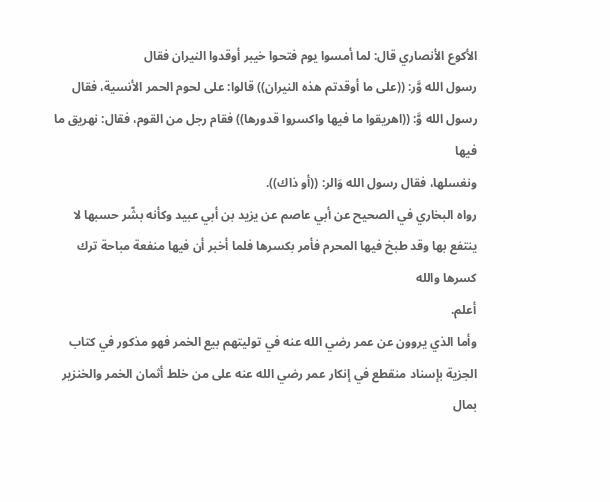الأكوع الأنصاري قال: لما أمسوا يوم فتحوا خيبر أوقدوا النيران فقال
رسول الله وَّر: ((على ما أوقدتم هذه النيران)) قالوا: على لحوم الحمر الأنسية، فقال
رسول الله وَّ: ((اهريقوا ما فيها واكسروا قدورها)) فقام رجل من القوم، فقال: نهريق ما فيها
ونغسلها، فقال رسول الله وَالر: ((أو ذاك)).
رواه البخاري في الصحيح عن أبي عاصم عن يزيد بن أبي عبيد وكأنه بشّر حسبها لا
ينتفع بها وقد طبخ فيها المحرم فأمر بكسرها فلما أخبر أن فيها منفعة مباحة ترك كسرها والله
أعلم.
وأما الذي يروون عن عمر رضي الله عنه في توليتهم بيع الخمر فهو مذكور في كتاب
الجزية بإسناد منقطع في إنكار عمر رضي الله عنه على من خلط أثمان الخمر والخنزير بمال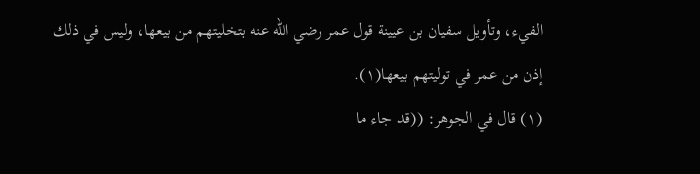الفيء، وتأويل سفيان بن عيينة قول عمر رضي الله عنه بتخليتهم من بيعها، وليس في ذلك
إذن من عمر في توليتهم بيعها(١).
(١) قال في الجوهر: ((قد جاء ما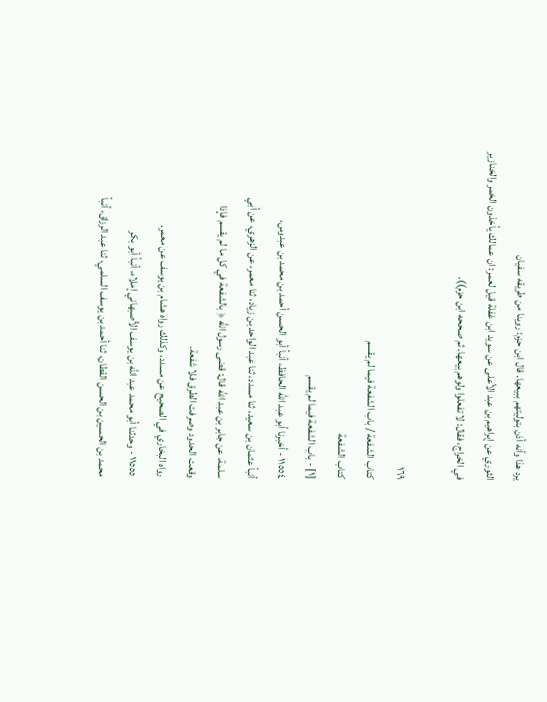يرد هذا وأنه أذن بتوليتهم ببيعها. قال ابن حزم: روينا من طريقه سفيان
الثوري عن إبراهيم بن عبد الأعلى عن سويد ابن غفلة قيل لعمر: ان عمالك يأخذون الخمر والخنازير
في الخراج، فقال: لا تفعلوا ولوهم بيعها. ثم صححه ابن حزم)).

١٦٩
كتاب الشفعة / باب الشفعة فيما لم يقسم
كتاب الشفعة
[١] - باب الشفعة فيما لم يقسم
١١٥٥٤ - أخبرنا أبو عبد الله الحافظ، أنبأ أبو الحسن أحمد بن محمد بن عبدوس،
أنبأ عثمان بن سعيد، ثنا مسدد، ثنا عبد الواحد بن زياد، ثنا معمر، عن الزهري، عن أبي
سلمة، عن جابر بن عبد الله قال: قضى رسول الله ﴿ بالشفعة في كل ما لم يقسم فإذا
وقعت الحدود وصرفت الطرق فلا شفعة.
رواه البخاري في الصحيح عن مسدد، وكذلك رواه هشام بن يوسف عن معمر.
١١٥٥٥ - وحدثنا أبو محمد عبد الله بن يوسف الأصبهاني إملاء، أنبأ أبو بكر
محمد بن الحسين بن الحسن القطان، ثنا أحمد بن يوسف السلمي، ثنا عبد الرزاق، أنبأ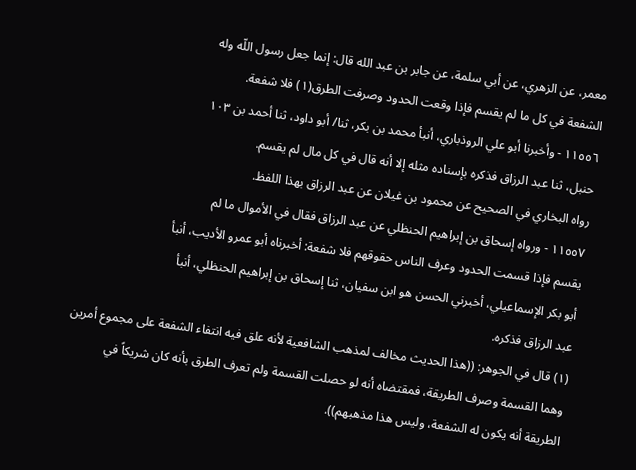معمر، عن الزهري، عن أبي سلمة، عن جابر بن عبد الله قال: إنما جعل رسول اللّه وله
الشفعة في كل ما لم يقسم فإذا وقعت الحدود وصرفت الطرق(١) فلا شفعة.
١١٥٥٦ - وأخبرنا أبو علي الروذباري، أنبأ محمد بن بكر، ثنا/ أبو داود، ثنا أحمد بن ١٠٣
حنبل، ثنا عبد الرزاق فذكره بإسناده مثله إلا أنه قال في كل مال لم يقسم.
رواه البخاري في الصحيح عن محمود بن غيلان عن عبد الرزاق بهذا اللفظ.
١١٥٥٧ - ورواه إسحاق بن إبراهيم الحنظلي عن عبد الرزاق فقال في الأموال ما لم
يقسم فإذا قسمت الحدود وعرف الناس حقوقهم فلا شفعة: أخبرناه أبو عمرو الأديب، أنبأ
أبو بكر الإسماعيلي، أخبرني الحسن هو ابن سفيان، ثنا إسحاق بن إبراهيم الحنظلي، أنبأ
عبد الرزاق فذكره.
(١) قال في الجوهر: ((هذا الحديث مخالف لمذهب الشافعية لأنه علق فيه انتفاء الشفعة على مجموع أمرين
وهما القسمة وصرف الطريقة، فمقتضاه أنه لو حصلت القسمة ولم تعرف الطرق بأنه كان شريكاً في
الطريقة أنه يكون له الشفعة، وليس هذا مذهبهم)).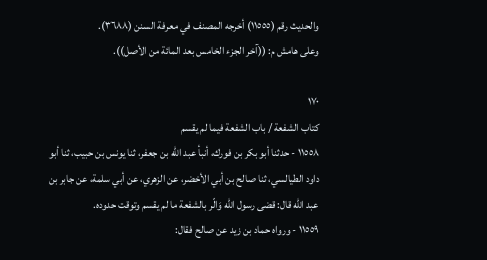والحديث رقم (١١٥٥٥) أخرجه المصنف في معرفة السنن (٣٦٨٨).
وعلى هامش م: ((آخر الجزء الخامس بعد المائة من الأصل)).

١٧٠
كتاب الشفعة / باب الشفعة فيما لم يقسم
١١٥٥٨ - حدثنا أبو بكر بن فورك، أنبأ عبد الله بن جعفر، ثنا يونس بن حبيب، ثنا أبو
داود الطيالسي، ثنا صالح بن أبي الأخضر، عن الزهري، عن أبي سلمة، عن جابر بن
عبد الله قال: قضى رسول الله وَالّر بالشفعة ما لم يقسم وتوقت حدوده.
١١٥٥٩ - ورواه حماد بن زيد عن صالح فقال: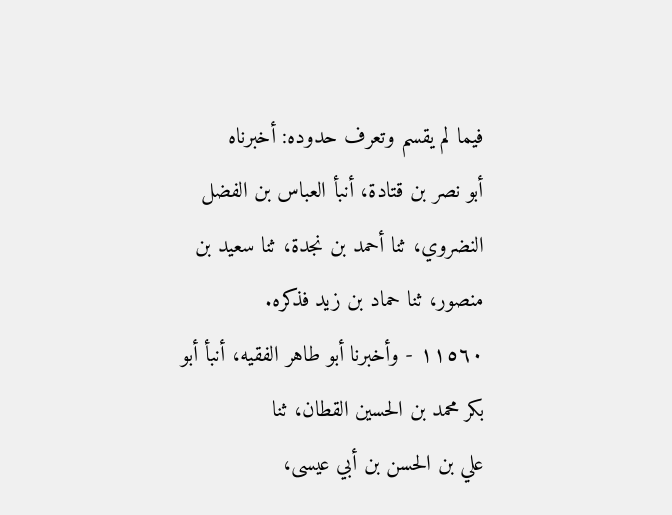فيما لم يقسم وتعرف حدوده: أخبرناه
أبو نصر بن قتادة، أنبأ العباس بن الفضل النضروي، ثنا أحمد بن نجدة، ثنا سعيد بن
منصور، ثنا حماد بن زيد فذكره.
١١٥٦٠ - وأخبرنا أبو طاهر الفقيه، أنبأ أبو بكر محمد بن الحسين القطان، ثنا
علي بن الحسن بن أبي عيسى،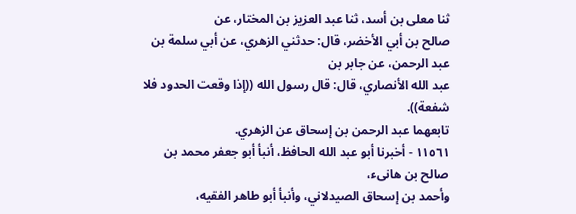ثنا معلى بن أسد، ثنا عبد العزيز بن المختار، عن
صالح بن أبي الأخضر، قال: حدثني الزهري، عن أبي سلمة بن عبد الرحمن، عن جابر بن
عبد الله الأنصاري، قال: قال رسول الله ((إذا وقعت الحدود فلا شفعة)).
تابعهما عبد الرحمن بن إسحاق عن الزهري.
١١٥٦١ - أخبرنا أبو عبد الله الحافظ، أنبأ أبو جعفر محمد بن صالح بن هانىء،
وأحمد بن إسحاق الصيدلاني، وأنبأ أبو طاهر الفقيه،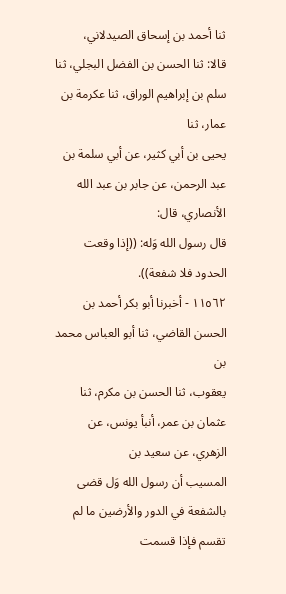ثنا أحمد بن إسحاق الصيدلاني،
قالا: ثنا الحسن بن الفضل البجلي، ثنا سلم بن إبراهيم الوراق، ثنا عكرمة بن عمار، ثنا
يحيى بن أبي كثير، عن أبي سلمة بن عبد الرحمن، عن جابر بن عبد الله الأنصاري، قال:
قال رسول الله وَله: ((إذا وقعت الحدود فلا شفعة)).
١١٥٦٢ - أخبرنا أبو بكر أحمد بن الحسن القاضي، ثنا أبو العباس محمد بن
يعقوب، ثنا الحسن بن مكرم، ثنا عثمان بن عمر، أنبأ يونس، عن الزهري، عن سعيد بن
المسيب أن رسول الله وَل قضى بالشفعة في الدور والأرضين ما لم تقسم فإذا قسمت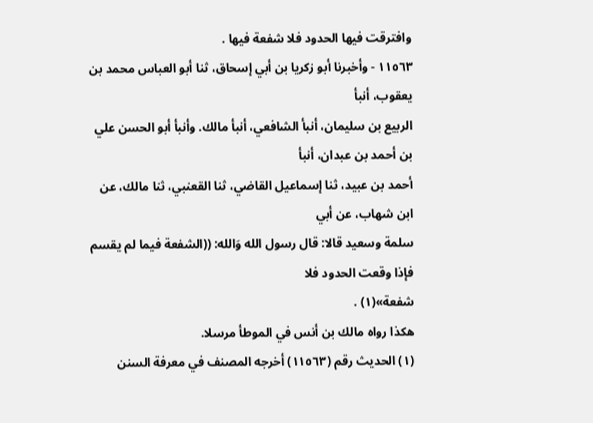وافترقت فيها الحدود فلا شفعة فيها .
١١٥٦٣ - وأخبرنا أبو زكريا بن أبي إسحاق، ثنا أبو العباس محمد بن يعقوب، أنبأ
الربيع بن سليمان، أنبأ الشافعي، أنبأ مالك. وأنبأ أبو الحسن علي بن أحمد بن عبدان، أنبأ
أحمد بن عبيد، ثنا إسماعيل القاضي، ثنا القعنبي، ثنا مالك، عن ابن شهاب، عن أبي
سلمة وسعيد قالا: قال رسول الله وَالله: ((الشفعة فيما لم يقسم فإذا وقعت الحدود فلا
شفعة»(١) .
هكذا رواه مالك بن أنس في الموطأ مرسلا.
(١) الحديث رقم (١١٥٦٣) أخرجه المصنف في معرفة السنن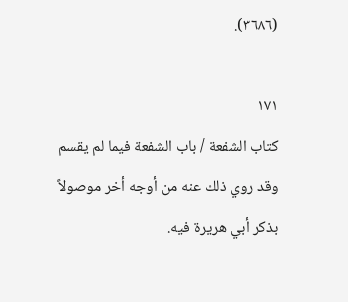(٣٦٨٦).

١٧١
كتاب الشفعة / باب الشفعة فيما لم يقسم
وقد روي ذلك عنه من أوجه أخر موصولاً بذكر أبي هريرة فيه.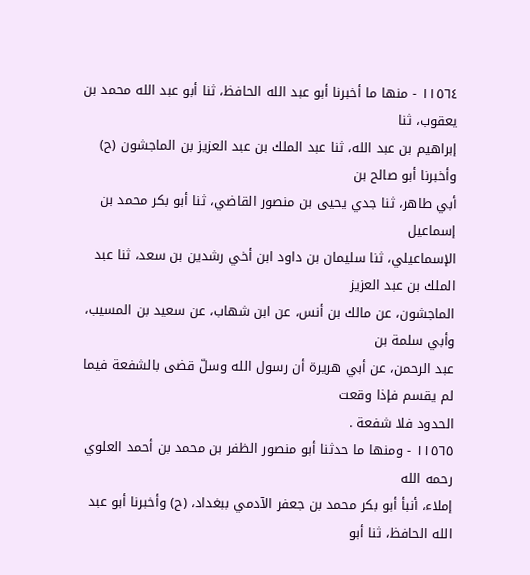١١٥٦٤ - منها ما أخبرنا أبو عبد الله الحافظ، ثنا أبو عبد الله محمد بن يعقوب، ثنا
إبراهيم بن عبد الله، ثنا عبد الملك بن عبد العزيز بن الماجشون (ح) وأخبرنا أبو صالح بن
أبي طاهر، ثنا جدي يحيى بن منصور القاضي، ثنا أبو بكر محمد بن إسماعيل
الإسماعيلي، ثنا سليمان بن داود ابن أخي رشدين بن سعد، ثنا عبد الملك بن عبد العزيز
الماجشون، عن مالك بن أنس، عن ابن شهاب، عن سعيد بن المسيب، وأبي سلمة بن
عبد الرحمن، عن أبي هريرة أن رسول الله وسلّ قضى بالشفعة فيما لم يقسم فإذا وقعت
الحدود فلا شفعة .
١١٥٦٥ - ومنها ما حدثنا أبو منصور الظفر بن محمد بن أحمد العلوي رحمه الله
إملاء، أنبأ أبو بكر محمد بن جعفر الآدمي ببغداد، (ح) وأخبرنا أبو عبد الله الحافظ، ثنا أبو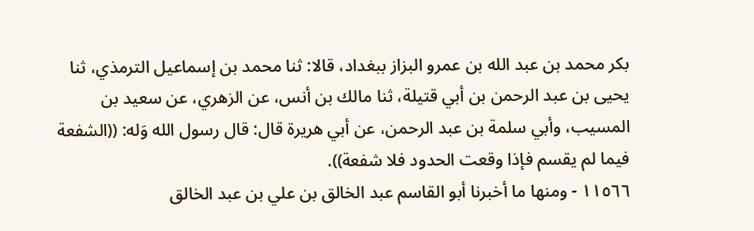بكر محمد بن عبد الله بن عمرو البزاز ببغداد، قالا: ثنا محمد بن إسماعيل الترمذي، ثنا
يحيى بن عبد الرحمن بن أبي قتيلة، ثنا مالك بن أنس، عن الزهري، عن سعيد بن
المسيب، وأبي سلمة بن عبد الرحمن، عن أبي هريرة قال: قال رسول الله وَله: ((الشفعة
فيما لم يقسم فإذا وقعت الحدود فلا شفعة)).
١١٥٦٦ - ومنها ما أخبرنا أبو القاسم عبد الخالق بن علي بن عبد الخالق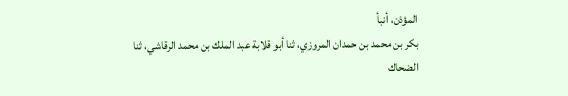المؤذن، أنبأ
بكر بن محمد بن حمدان المروزي، ثنا أبو قلابة عبد الملك بن محمد الرقاشي، ثنا
الضحاك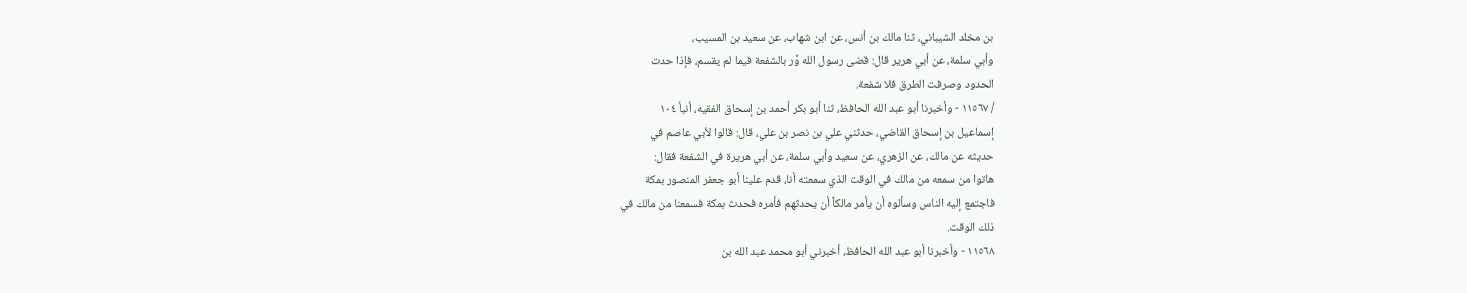بن مخلد الشيباني، ثنا مالك بن أنس، عن ابن شهاب، عن سعيد بن المسيب،
وأبي سلمة، عن أبي هرير قال: قضى رسول الله وَّر بالشفعة فيما لم يقسم، فإذا حدت
الحدود وصرفت الطرق فلا شفعة.
/ ١١٥٦٧ - وأخبرنا أبو عبد الله الحافظ، ثنا أبو بكر أحمد بن إسحاق الفقيه، أنبأ ١٠٤
إسماعيل بن إسحاق القاضي، حدثني علي بن نصر بن علي، قال: قالوا لأبي عاصم في
حديثه عن مالك، عن الزهري، عن سعيد وأبي سلمة، عن أبي هريرة في الشفعة فقال:
هاتوا من سمعه من مالك في الوقت الذي سمعته أنا، قدم علينا أبو جعفر المنصور بمكة
فاجتمع إليه الناس وسألوه أن يأمر مالكاً أن يحدثهم فأمره فحدث بمكة فسمعنا من مالك في
ذلك الوقت.
١١٥٦٨ - وأخبرنا أبو عبد الله الحافظ، أخبرني أبو محمد عبد الله بن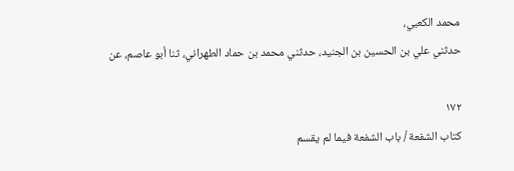محمد الكعبي،
حدثني علي بن الحسين بن الجنيد، حدثني محمد بن حماد الطهراني، ثنا أبو عاصم، عن

١٧٢
كتاب الشفعة / باب الشفعة فيما لم يقسم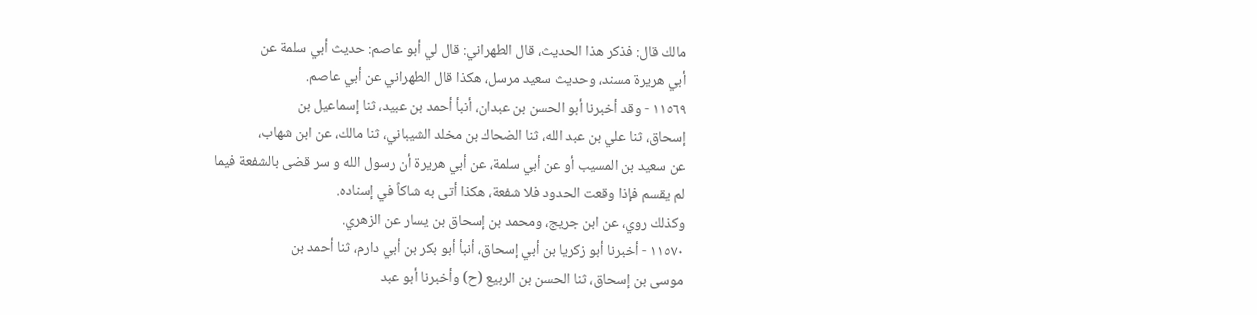مالك قال: فذكر هذا الحديث، قال الطهراني: قال لي أبو عاصم: حديث أبي سلمة عن
أبي هريرة مسند، وحديث سعيد مرسل، هكذا قال الطهراني عن أبي عاصم.
١١٥٦٩ - وقد أخبرنا أبو الحسن بن عبدان، أنبأ أحمد بن عبيد، ثنا إسماعيل بن
إسحاق، ثنا علي بن عبد الله، ثنا الضحاك بن مخلد الشيباني، ثنا مالك، عن ابن شهاب،
عن سعيد بن المسيب أو عن أبي سلمة، عن أبي هريرة أن رسول الله و سر قضى بالشفعة فيما
لم يقسم فإذا وقعت الحدود فلا شفعة، هكذا أتى به شاكاً في إسناده.
وكذلك روي، عن ابن جريج، ومحمد بن إسحاق بن يسار عن الزهري.
١١٥٧٠ - أخبرنا أبو زكريا بن أبي إسحاق، أنبأ أبو بكر بن أبي دارم، ثنا أحمد بن
موسى بن إسحاق، ثنا الحسن بن الربيع (ح) وأخبرنا أبو عبد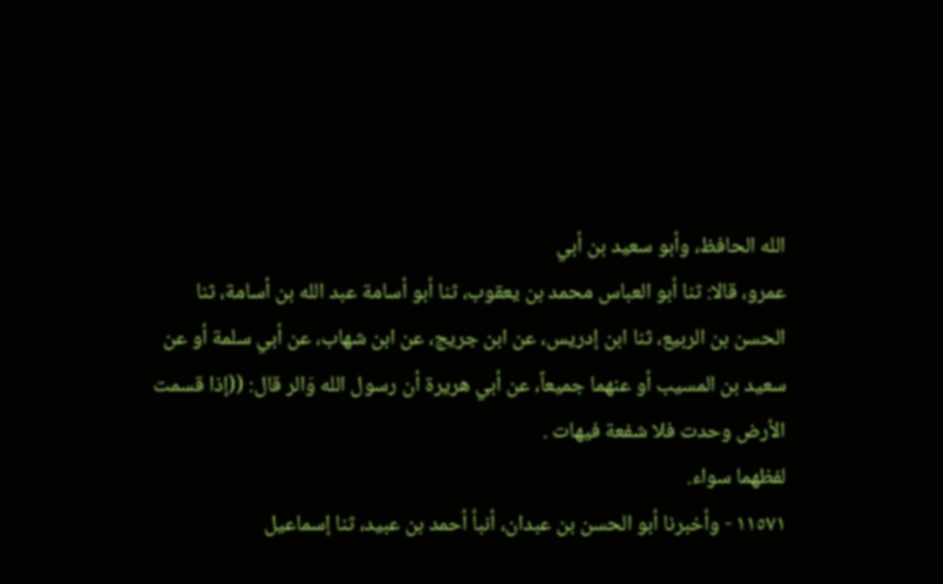الله الحافظ، وأبو سعيد بن أبي
عمرو، قالا: ثنا أبو العباس محمد بن يعقوب، ثنا أبو أسامة عبد الله بن أسامة، ثنا
الحسن بن الربيع، ثنا ابن إدريس، عن ابن جريج، عن ابن شهاب، عن أبي سلمة أو عن
سعيد بن المسيب أو عنهما جميعاً، عن أبي هريرة أن رسول الله وَالر قال: ((إذا قسمت
الأرض وحدت فلا شفعة فيهات .
لفظهما سواء.
١١٥٧١ - وأخبرنا أبو الحسن بن عبدان، أنبأ أحمد بن عبيد، ثنا إسماعيل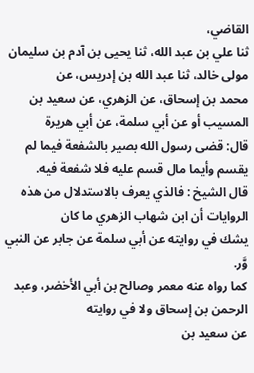القاضي،
ثنا علي بن عبد الله، ثنا يحيى بن آدم بن سليمان مولى خالد، ثنا عبد الله بن إدريس، عن
محمد بن إسحاق، عن الزهري، عن سعيد بن المسيب أو عن أبي سلمة، عن أبي هريرة
قال: قضى رسول الله بصير بالشفعة فيما لم يقسم وأيما مال قسم عليه فلا شفعة فيه.
قال الشيخ : فالذي يعرف بالاستدلال من هذه الروايات أن ابن شهاب الزهري ما كان
يشك في روايته عن أبي سلمة عن جابر عن النبي وَّر.
كما رواه عنه معمر وصالح بن أبي الأخضر، وعبد الرحمن بن إسحاق ولا في روايته
عن سعيد بن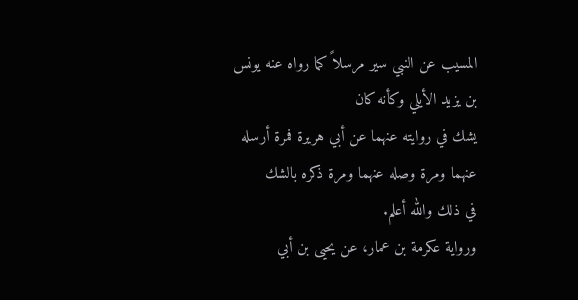المسيب عن النبي سير مرسلاً كما رواه عنه يونس بن يزيد الأيلي وكأنه كان
يشك في روايته عنهما عن أبي هريرة فمرة أرسله عنهما ومرة وصله عنهما ومرة ذكره بالشك
في ذلك والله أعلم.
ورواية عكرمة بن عمار، عن يحيى بن أبي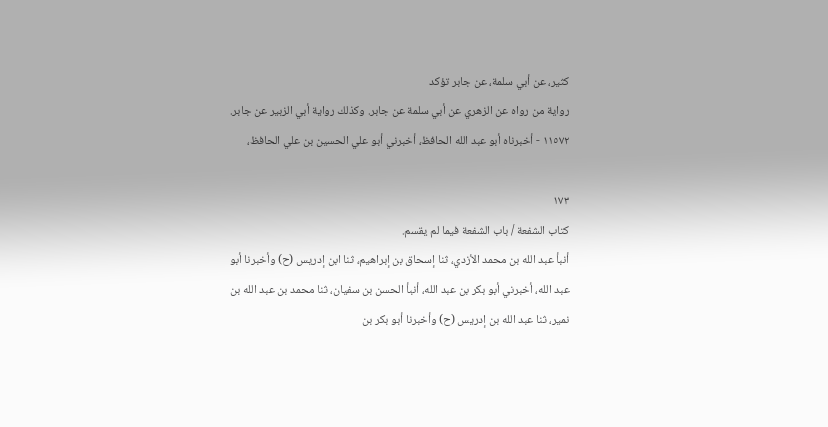كثير، عن أبي سلمة، عن جابر تؤكد
رواية من رواه عن الزهري عن أبي سلمة عن جابر. وكذلك رواية أبي الزبير عن جابر.
١١٥٧٢ - أخبرناه أبو عبد الله الحافظ، أخبرني أبو علي الحسين بن علي الحافظ،

١٧٣
كتاب الشفعة / باب الشفعة فيما لم يقسم.
أنبأ عبد الله بن محمد الأزدي، ثنا إسحاق بن إبراهيم، ثنا ابن إدريس (ح) وأخبرنا أبو
عبد الله، أخبرني أبو بكر بن عبد الله، أنبأ الحسن بن سفيان، ثنا محمد بن عبد الله بن
نمير، ثنا عبد الله بن إدريس (ح) وأخبرنا أبو بكر بن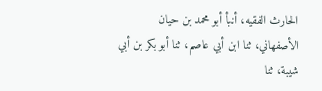الحارث الفقيه، أنبأ أبو محمد بن حيان
الأصفهاني، ثنا ابن أبي عاصم، ثنا أبو بكر بن أبي شيبة، ثنا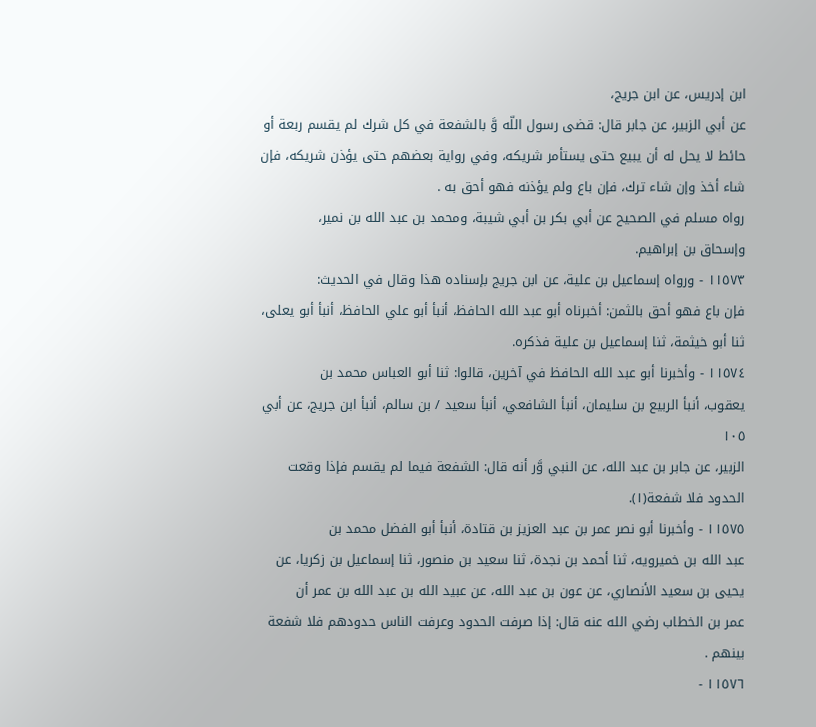ابن إدريس، عن ابن جريج،
عن أبي الزبير، عن جابر قال: قضى رسول اللّه وَّ بالشفعة في كل شرك لم يقسم ربعة أو
حائط لا يحل له أن يبيع حتى يستأمر شريكه، وفي رواية بعضهم حتى يؤذن شريكه، فإن
شاء أخذ وإن شاء ترك، فإن باع ولم يؤذنه فهو أحق به .
رواه مسلم في الصحيح عن أبي بكر بن أبي شيبة، ومحمد بن عبد الله بن نمير،
وإسحاق بن إبراهيم.
١١٥٧٣ - ورواه إسماعيل بن علية، عن ابن جريج بإسناده هذا وقال في الحديث:
فإن باع فهو أحق بالثمن: أخبرناه أبو عبد الله الحافظ، أنبأ أبو علي الحافظ، أنبأ أبو يعلى،
ثنا أبو خيثمة، ثنا إسماعيل بن علية فذكره.
١١٥٧٤ - وأخبرنا أبو عبد الله الحافظ في آخرين، قالوا: ثنا أبو العباس محمد بن
يعقوب، أنبأ الربيع بن سليمان، أنبأ الشافعي، أنبأ سعيد / بن سالم، أنبأ ابن جريج، عن أبي ١٠٥
الزبير، عن جابر بن عبد الله، عن النبي وَّر أنه قال: الشفعة فيما لم يقسم فإذا وقعت
الحدود فلا شفعة(١).
١١٥٧٥ - وأخبرنا أبو نصر عمر بن عبد العزيز بن قتادة، أنبأ أبو الفضل محمد بن
عبد الله بن خميرويه، ثنا أحمد بن نجدة، ثنا سعيد بن منصور، ثنا إسماعيل بن زكريا، عن
يحيى بن سعيد الأنصاري، عن عون بن عبد الله، عن عبيد الله بن عبد الله بن عمر أن
عمر بن الخطاب رضي الله عنه قال: إذا صرفت الحدود وعرفت الناس حدودهم فلا شفعة
بینهم .
١١٥٧٦ -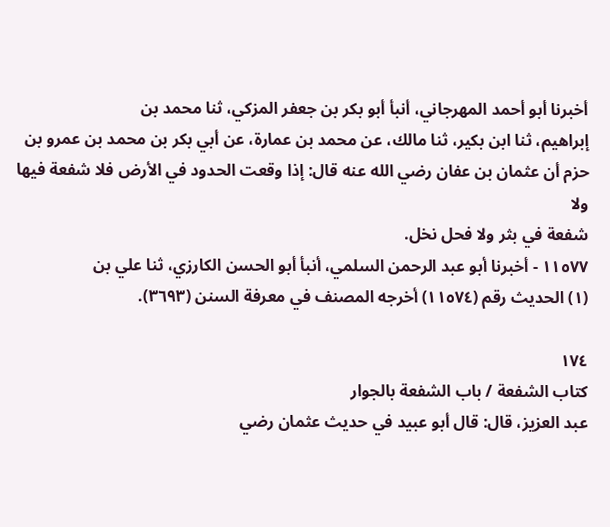أخبرنا أبو أحمد المهرجاني، أنبأ أبو بكر بن جعفر المزكي، ثنا محمد بن
إبراهيم، ثنا ابن بكير، ثنا مالك، عن محمد بن عمارة، عن أبي بكر بن محمد بن عمرو بن
حزم أن عثمان بن عفان رضي الله عنه قال: إذا وقعت الحدود في الأرض فلا شفعة فيها ولا
شفعة في بثر ولا فحل نخل.
١١٥٧٧ - أخبرنا أبو عبد الرحمن السلمي، أنبأ أبو الحسن الكارزي، ثنا علي بن
(١) الحديث رقم (١١٥٧٤) أخرجه المصنف في معرفة السنن (٣٦٩٣).

١٧٤
كتاب الشفعة / باب الشفعة بالجوار
عبد العزيز، قال: قال أبو عبيد في حديث عثمان رضي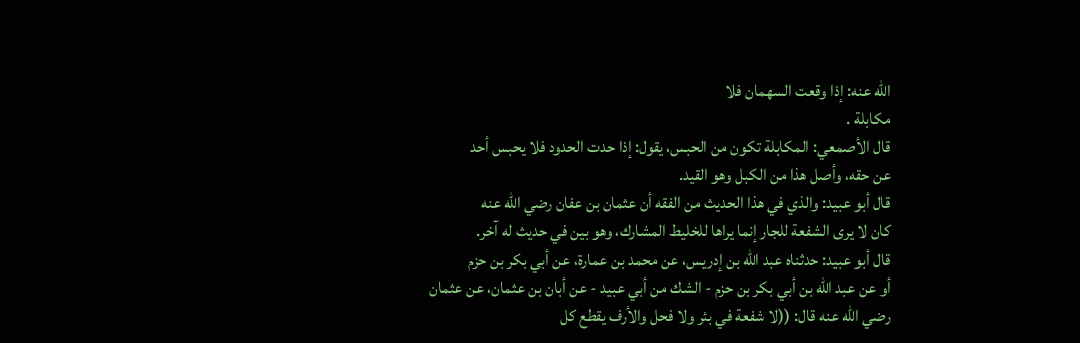الله عنه: إذا وقعت السهمان فلا
مكابلة .
قال الأصمعي: المكابلة تكون من الحبس، يقول: إذا حدت الحدود فلا يحبس أحد
عن حقه، وأصل هذا من الكبل وهو القيد.
قال أبو عبيد: والذي في هذا الحديث من الفقه أن عثمان بن عفان رضي الله عنه
كان لا يرى الشفعة للجار إنما يراها للخليط المشارك، وهو بين في حديث له آخر.
قال أبو عبيد: حدثناه عبد الله بن إدريس، عن محمد بن عمارة، عن أبي بكر بن حزم
أو عن عبد الله بن أبي بكر بن حزم - الشك من أبي عبيد - عن أبان بن عثمان، عن عثمان
رضي الله عنه قال: ((لا شفعة في بئر ولا فحل والأرف يقطع كل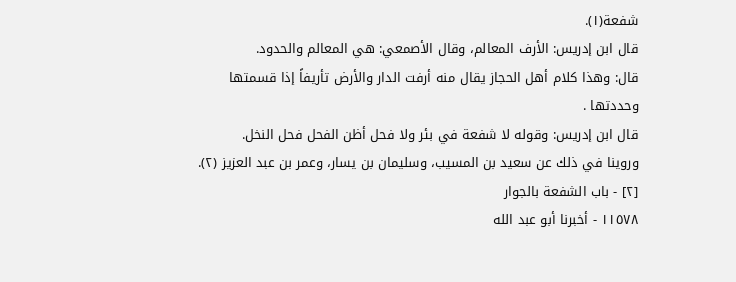شفعة(١).
قال ابن إدريس: الأرف المعالم، وقال الأصمعي: هي المعالم والحدود.
قال: وهذا كلام أهل الحجاز يقال منه أرفت الدار والأرض تأريفاً إذا قسمتها
وحددتھا .
قال ابن إدريس: وقوله لا شفعة في بئر ولا فحل أظن الفحل فحل النخل.
وروينا في ذلك عن سعيد بن المسيب، وسليمان بن يسار، وعمر بن عبد العزيز (٢).
[٢] - باب الشفعة بالجوار
١١٥٧٨ - أخبرنا أبو عبد الله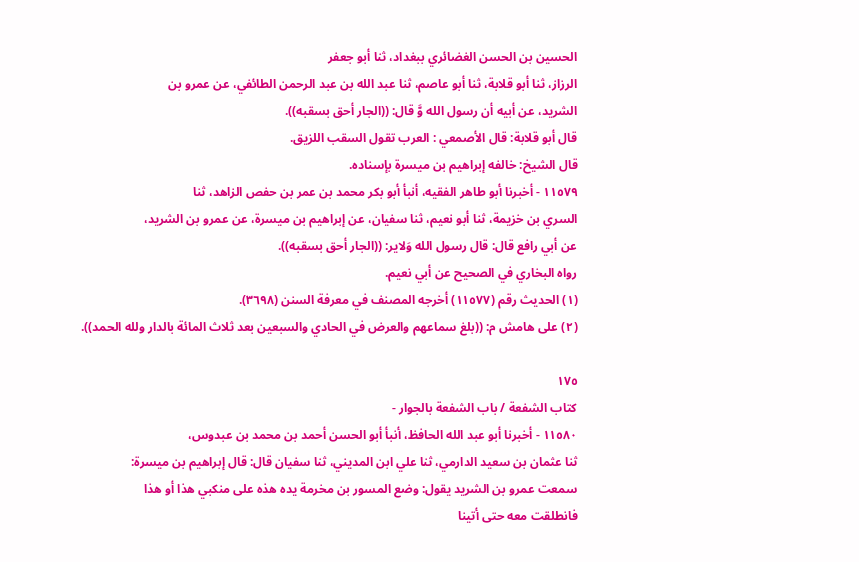الحسين بن الحسن الغضائري ببغداد، ثنا أبو جعفر
الرزاز، ثنا أبو قلابة، ثنا أبو عاصم، ثنا عبد الله بن عبد الرحمن الطائفي، عن عمرو بن
الشريد، عن أبيه أن رسول الله وَّ قال: ((الجار أحق بسقبه)).
قال أبو قلابة: قال الأصمعي : العرب تقول السقب اللزيق.
قال الشيخ: خالفه إبراهيم بن ميسرة بإسناده.
١١٥٧٩ - أخبرنا أبو طاهر الفقيه، أنبأ أبو بكر محمد بن عمر بن حفص الزاهد، ثنا
السري بن خزيمة، ثنا أبو نعيم، ثنا سفيان، عن إبراهيم بن ميسرة، عن عمرو بن الشريد،
عن أبي رافع قال: قال رسول الله وَلاير: ((الجار أحق بسقبه)).
رواه البخاري في الصحيح عن أبي نعيم.
(١) الحديث رقم (١١٥٧٧) أخرجه المصنف في معرفة السنن (٣٦٩٨).
(٢) على هامش م: ((بلغ سماعهم والعرض في الحادي والسبعين بعد ثلاث المائة بالدار ولله الحمد)).

١٧٥
كتاب الشفعة / باب الشفعة بالجوار -
١١٥٨٠ - أخبرنا أبو عبد الله الحافظ، أنبأ أبو الحسن أحمد بن محمد بن عبدوس،
ثنا عثمان بن سعيد الدارمي، ثنا علي ابن المديني، ثنا سفيان قال: قال إبراهيم بن ميسرة:
سمعت عمرو بن الشريد يقول: وضع المسور بن مخرمة يده هذه على منكبي هذا أو هذا
فانطلقت معه حتى أتينا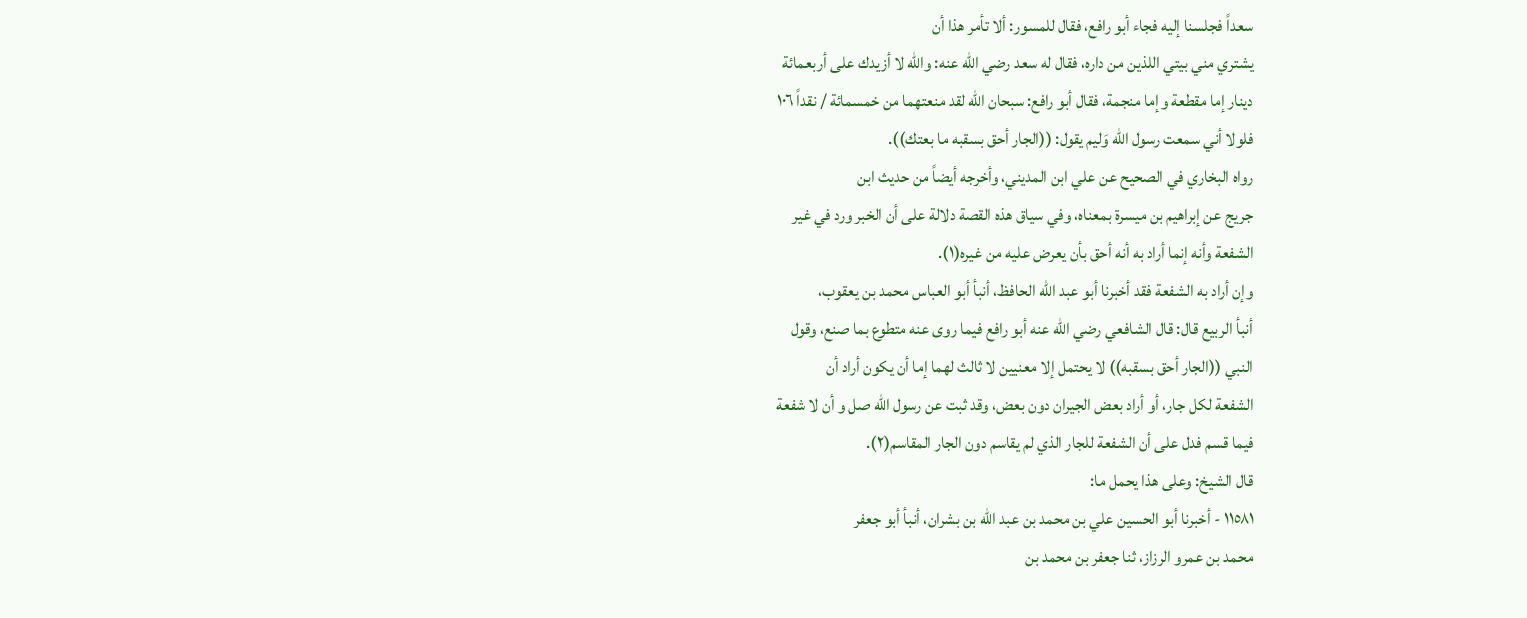سعداً فجلسنا إليه فجاء أبو رافع، فقال للمسور: ألا تأمر هذا أن
يشتري مني بيتي اللذين من داره، فقال له سعد رضي الله عنه: والله لا أزيدك على أربعمائة
دينار إما مقطعة وإما منجمة، فقال أبو رافع: سبحان الله لقد منعتهما من خمسمائة / نقداً ١٠٦
فلولا أني سمعت رسول الله وَليم يقول: ((الجار أحق بسقبه ما بعتك)).
رواه البخاري في الصحيح عن علي ابن المديني، وأخرجه أيضاً من حديث ابن
جريج عن إبراهيم بن ميسرة بمعناه، وفي سياق هذه القصة دلالة على أن الخبر ورد في غير
الشفعة وأنه إنما أراد به أنه أحق بأن يعرض عليه من غيره(١).
وإن أراد به الشفعة فقد أخبرنا أبو عبد الله الحافظ، أنبأ أبو العباس محمد بن يعقوب،
أنبأ الربيع قال: قال الشافعي رضي الله عنه أبو رافع فيما روى عنه متطوع بما صنع، وقول
النبي ((الجار أحق بسقبه)) لا يحتمل إلا معنيين لا ثالث لهما إما أن يكون أراد أن
الشفعة لكل جار، أو أراد بعض الجيران دون بعض، وقد ثبت عن رسول الله صل و أن لا شفعة
فيما قسم فدل على أن الشفعة للجار الذي لم يقاسم دون الجار المقاسم(٢).
قال الشيخ: وعلى هذا يحمل ما:
١١٥٨١ - أخبرنا أبو الحسين علي بن محمد بن عبد الله بن بشران، أنبأ أبو جعفر
محمد بن عمرو الرزاز، ثنا جعفر بن محمد بن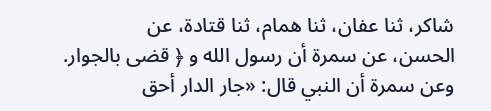شاكر، ثنا عفان، ثنا همام، ثنا قتادة، عن
الحسن، عن سمرة أن رسول الله و ﴿ قضى بالجوار.
وعن سمرة أن النبي قال: «جار الدار أحق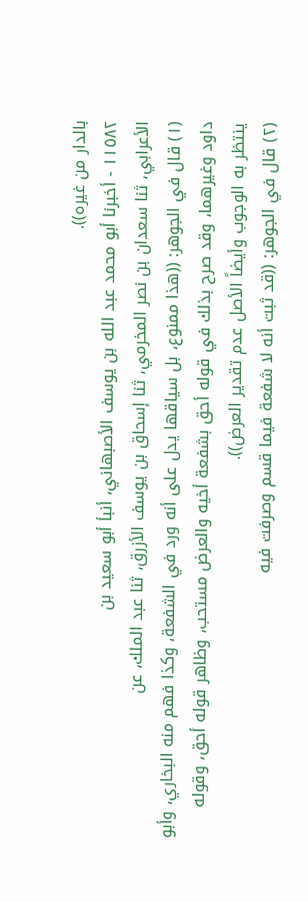بالدار من غيره)).
١١٥٨٢ - أخبرنا أبو محمد عبد الله بن يوسف الأصبهاني، أنبأ أبو سعيد بن
الأعرابي، ثنا سعدان بن نصر المخرمي، ثنا إسحاق بن يوسف الأزرق، ثنا عبد الملك، عن
(١) قال في الجوهر: ((هذا ممنوع، بل سياقها يدل على أنه ورد في الشفعة، وكذا فهم منه البخاري، وأبو
داود وغيرهما، وقد صرح بذلك في قوله أحق بشفعة أخيه والعرض مستحب، وظاهر قوله أحق، وقوله
ينتظر به الوجوب وأيضاً الأصل عدم تقدير العرض)).
(٢) قال في الجوهر: ((قد ثبت أنه لا شفعة فيما قسم وصرفت فيه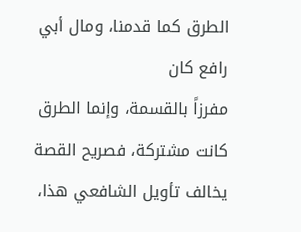الطرق كما قدمنا، ومال أبي رافع كان
مفرزاً بالقسمة، وإنما الطرق كانت مشتركة، فصريح القصة يخالف تأويل الشافعي هذا،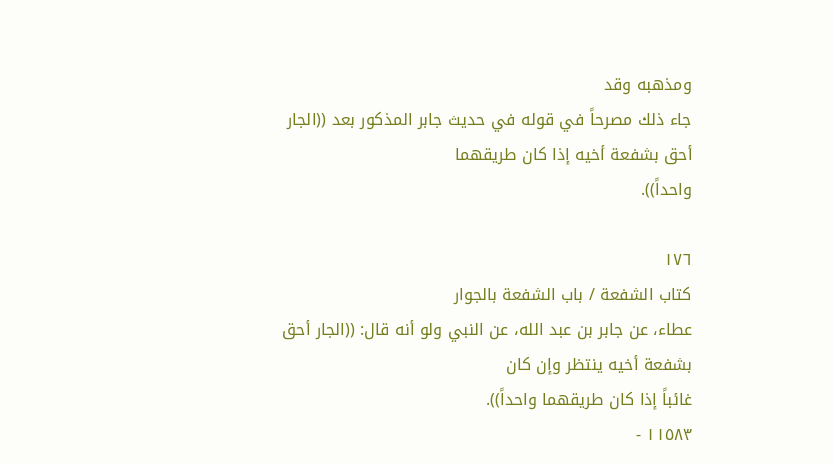ومذهبه وقد
جاء ذلك مصرحاً في قوله في حديث جابر المذكور بعد ((الجار أحق بشفعة أخيه إذا كان طريقهما
واحداً)).

١٧٦
كتاب الشفعة / باب الشفعة بالجوار
عطاء، عن جابر بن عبد الله، عن النبي ولو أنه قال: ((الجار أحق بشفعة أخيه ينتظر وإن كان
غائباً إذا كان طريقهما واحداً)).
١١٥٨٣ -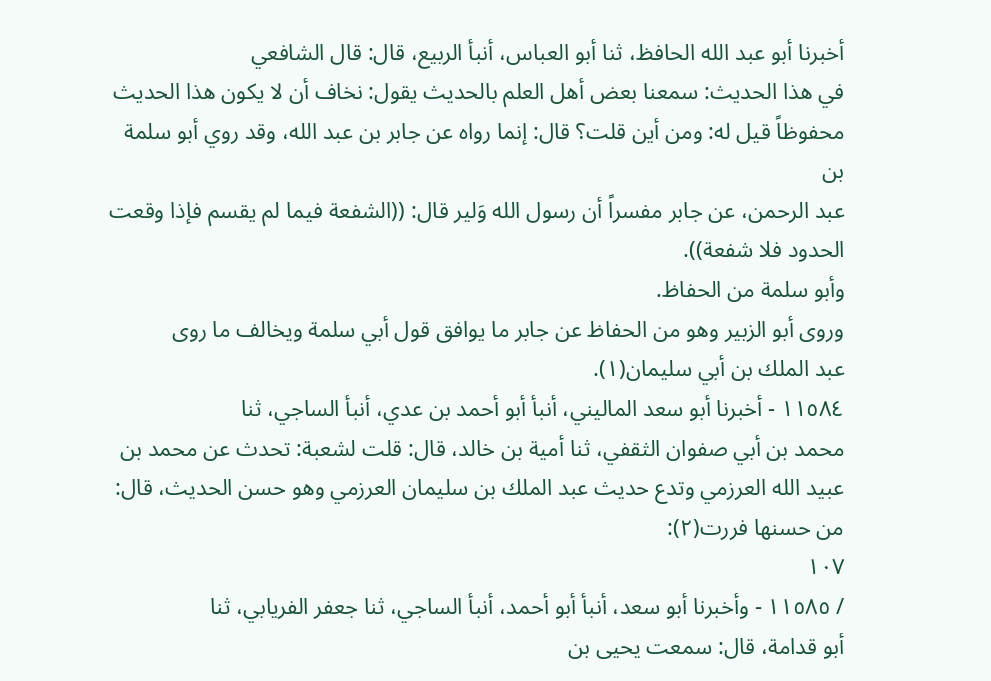أخبرنا أبو عبد الله الحافظ، ثنا أبو العباس، أنبأ الربيع، قال: قال الشافعي
في هذا الحديث: سمعنا بعض أهل العلم بالحديث يقول: نخاف أن لا يكون هذا الحديث
محفوظاً قيل له: ومن أين قلت؟ قال: إنما رواه عن جابر بن عبد الله، وقد روي أبو سلمة بن
عبد الرحمن، عن جابر مفسراً أن رسول الله وَلير قال: ((الشفعة فيما لم يقسم فإذا وقعت
الحدود فلا شفعة)).
وأبو سلمة من الحفاظ.
وروى أبو الزبير وهو من الحفاظ عن جابر ما يوافق قول أبي سلمة ويخالف ما روى
عبد الملك بن أبي سليمان(١).
١١٥٨٤ - أخبرنا أبو سعد الماليني، أنبأ أبو أحمد بن عدي، أنبأ الساجي، ثنا
محمد بن أبي صفوان الثقفي، ثنا أمية بن خالد، قال: قلت لشعبة: تحدث عن محمد بن
عبيد الله العرزمي وتدع حديث عبد الملك بن سليمان العرزمي وهو حسن الحديث، قال:
من حسنها فررت(٢):
١٠٧
/ ١١٥٨٥ - وأخبرنا أبو سعد، أنبأ أبو أحمد، أنبأ الساجي، ثنا جعفر الفريابي، ثنا
أبو قدامة، قال: سمعت يحيى بن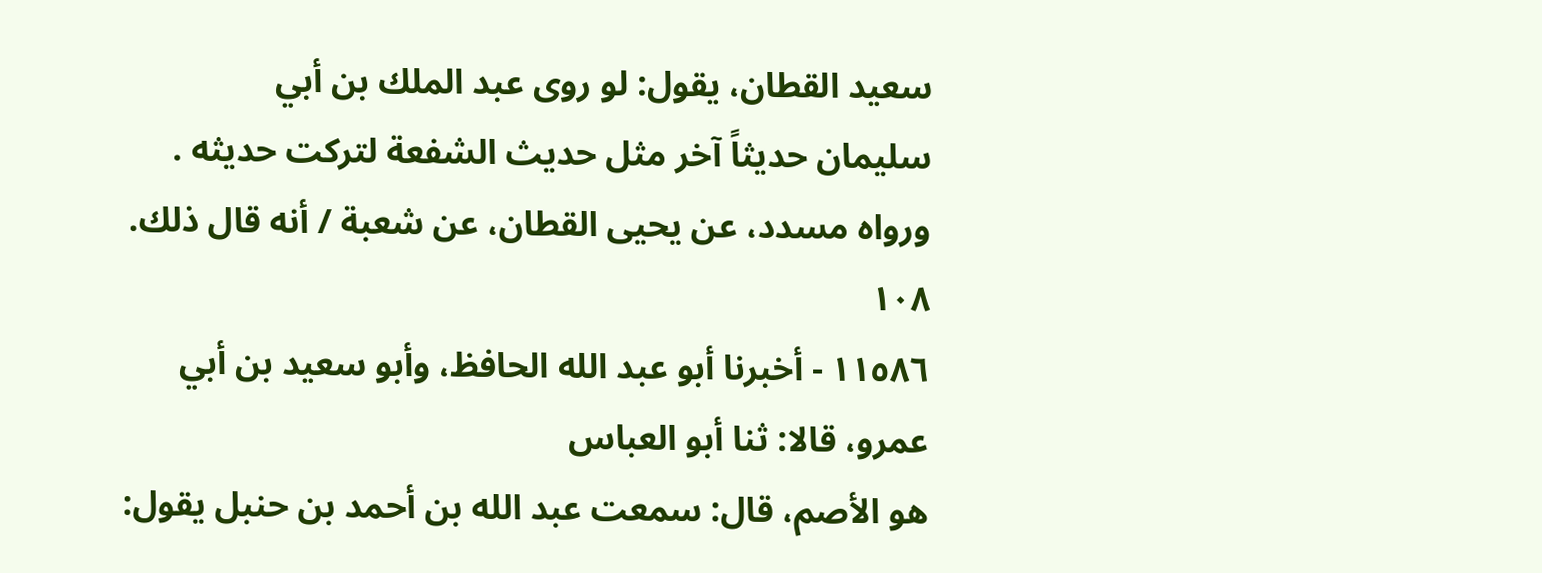سعيد القطان، يقول: لو روى عبد الملك بن أبي
سليمان حديثاً آخر مثل حديث الشفعة لترکت حديثه .
ورواه مسدد، عن يحيى القطان، عن شعبة / أنه قال ذلك.
١٠٨
١١٥٨٦ - أخبرنا أبو عبد الله الحافظ، وأبو سعيد بن أبي عمرو، قالا: ثنا أبو العباس
هو الأصم، قال: سمعت عبد الله بن أحمد بن حنبل يقول: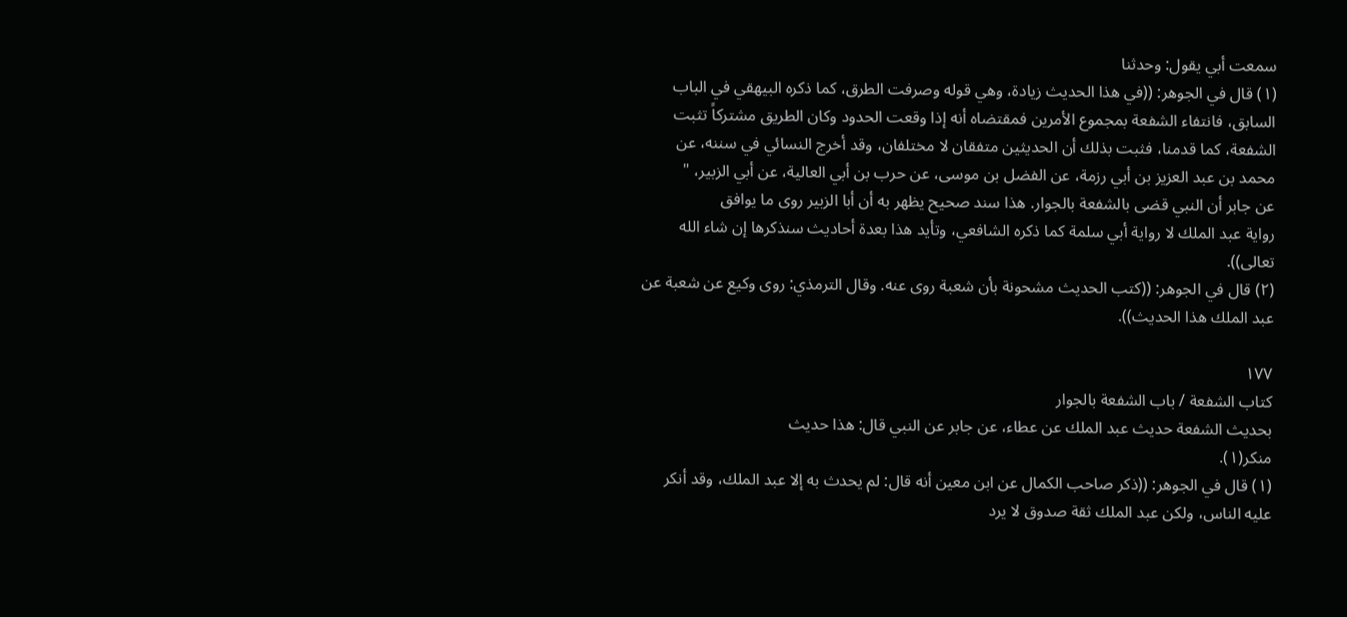سمعت أبي يقول: وحدثنا
(١) قال في الجوهر: ((في هذا الحديث زيادة، وهي قوله وصرفت الطرق، كما ذكره البيهقي في الباب
السابق، فانتفاء الشفعة بمجموع الأمرين فمقتضاه أنه إذا وقعت الحدود وكان الطريق مشتركاً تثبت
الشفعة، كما قدمنا، فثبت بذلك أن الحديثين متفقان لا مختلفان، وقد أخرج النسائي في سننه، عن
محمد بن عبد العزيز بن أبي رزمة، عن الفضل بن موسى، عن حرب بن أبي العالية، عن أبي الزبير، "
عن جابر أن النبي قضى بالشفعة بالجوار. هذا سند صحيح يظهر به أن أبا الزبير روى ما يوافق
رواية عبد الملك لا رواية أبي سلمة كما ذكره الشافعي، وتأيد هذا بعدة أحاديث سنذكرها إن شاء الله
تعالى)).
(٢) قال في الجوهر: ((كتب الحديث مشحونة بأن شعبة روى عنه. وقال الترمذي: روى وكيع عن شعبة عن
عبد الملك هذا الحديث)).

١٧٧
كتاب الشفعة / باب الشفعة بالجوار
بحديث الشفعة حديث عبد الملك عن عطاء، عن جابر عن النبي قال: هذا حديث
منکر(١).
(١) قال في الجوهر: ((ذكر صاحب الكمال عن ابن معين أنه قال: لم يحدث به إلا عبد الملك، وقد أنكر
عليه الناس، ولكن عبد الملك ثقة صدوق لا يرد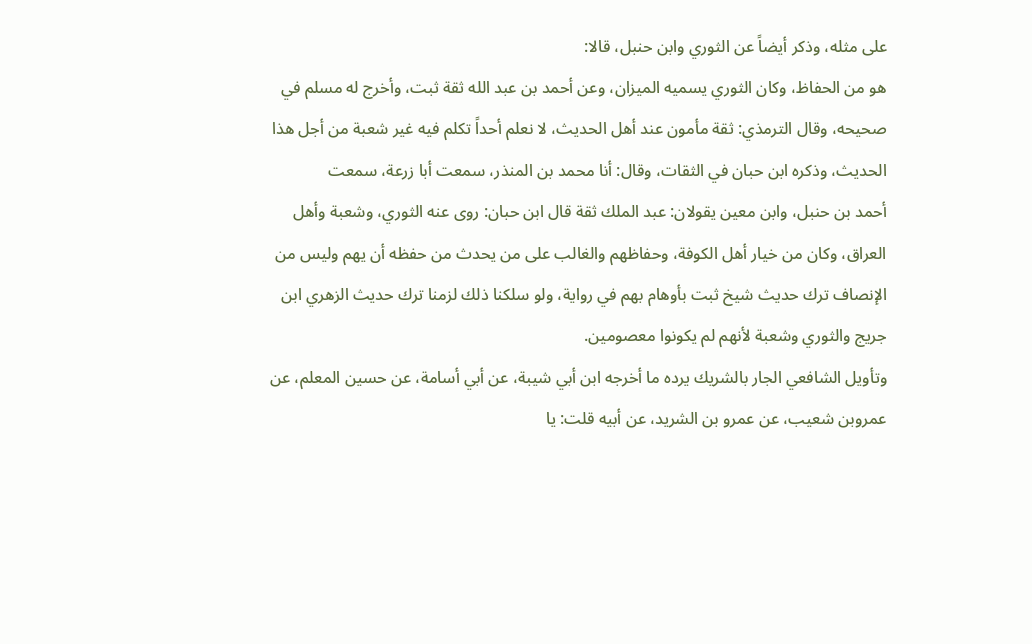على مثله، وذكر أيضاً عن الثوري وابن حنبل، قالا:
هو من الحفاظ، وكان الثوري يسميه الميزان، وعن أحمد بن عبد الله ثقة ثبت، وأخرج له مسلم في
صحيحه، وقال الترمذي: ثقة مأمون عند أهل الحديث، لا نعلم أحداً تكلم فيه غير شعبة من أجل هذا
الحديث، وذكره ابن حبان في الثقات، وقال: أنا محمد بن المنذر، سمعت أبا زرعة، سمعت
أحمد بن حنبل، وابن معين يقولان: عبد الملك ثقة قال ابن حبان: روى عنه الثوري، وشعبة وأهل
العراق، وكان من خيار أهل الكوفة، وحفاظهم والغالب على من يحدث من حفظه أن يهم وليس من
الإنصاف ترك حديث شيخ ثبت بأوهام بهم في رواية، ولو سلكنا ذلك لزمنا ترك حديث الزهري ابن
جريج والثوري وشعبة لأنهم لم يكونوا معصومين.
وتأويل الشافعي الجار بالشريك يرده ما أخرجه ابن أبي شيبة، عن أبي أسامة، عن حسين المعلم، عن
عمروبن شعيب، عن عمرو بن الشريد، عن أبيه قلت: يا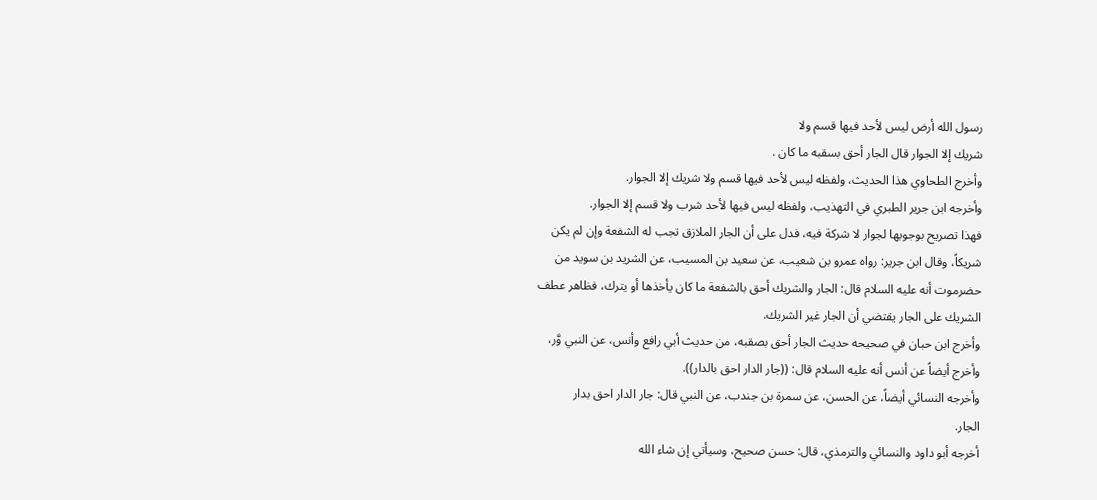رسول الله أرض ليس لأحد فيها قسم ولا
شريك إلا الجوار قال الجار أحق بسقبه ما كان .
وأخرج الطحاوي هذا الحديث، ولفظه ليس لأحد فيها قسم ولا شريك إلا الجوار.
وأخرجه ابن جرير الطبري في التهذيب، ولفظه ليس فيها لأحد شرب ولا قسم إلا الجوار.
فهذا تصريح بوجوبها لجوار لا شركة فيه، فدل على أن الجار الملازق تجب له الشفعة وإن لم يكن
شريكاً، وقال ابن جرير: رواه عمرو بن شعيب، عن سعيد بن المسيب، عن الشريد بن سويد من
حضرموت أنه عليه السلام قال: الجار والشريك أحق بالشفعة ما كان يأخذها أو يترك، فظاهر عطف
الشريك على الجار يقتضي أن الجار غير الشريك.
وأخرج ابن حبان في صحيحه حديث الجار أحق بصقبه، من حديث أبي رافع وأنس، عن النبي وَّر،
وأخرج أيضاً عن أنس أنه عليه السلام قال: ((جار الدار احق بالدار)).
وأخرجه النسائي أيضاً، عن الحسن، عن سمرة بن جندب، عن النبي قال: جار الدار احق بدار
الجار.
أخرجه أبو داود والنسائي والترمذي، قال: حسن صحيح، وسيأتي إن شاء الله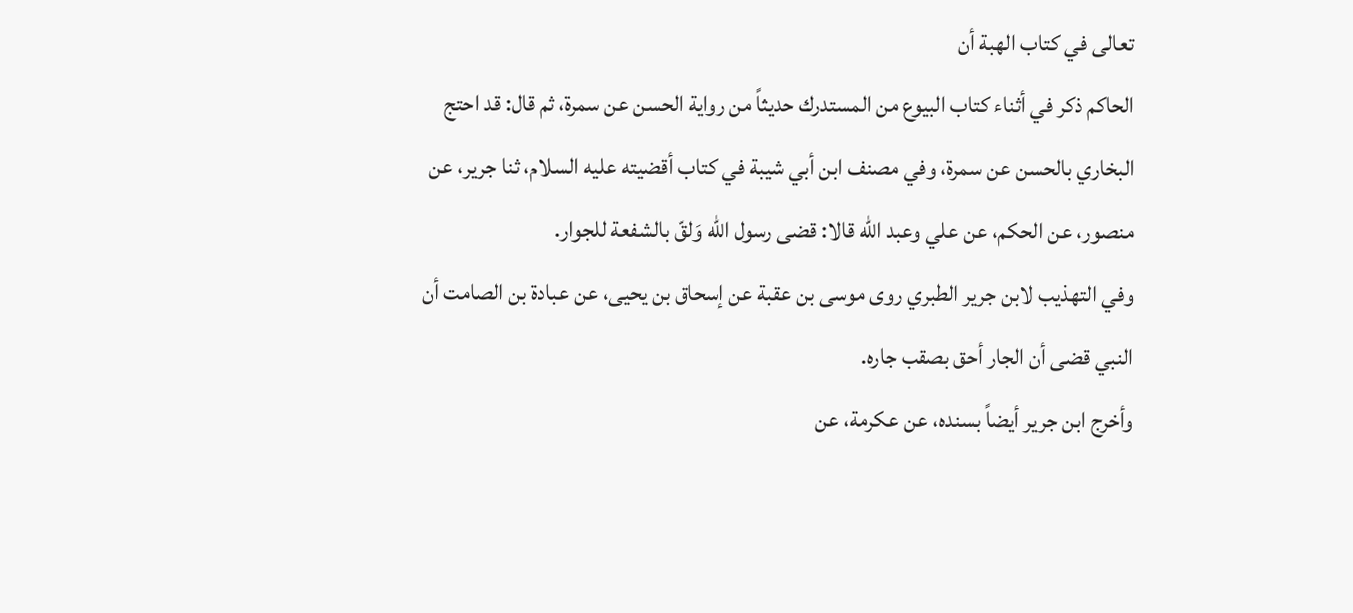تعالى في كتاب الهبة أن
الحاكم ذكر في أثناء كتاب البيوع من المستدرك حديثاً من رواية الحسن عن سمرة، ثم قال: قد احتج
البخاري بالحسن عن سمرة، وفي مصنف ابن أبي شيبة في كتاب أقضيته عليه السلام، ثنا جرير، عن
منصور، عن الحكم، عن علي وعبد الله قالا: قضى رسول اللّه وَلقّ بالشفعة للجوار.
وفي التهذيب لابن جرير الطبري روى موسى بن عقبة عن إسحاق بن يحيى، عن عبادة بن الصامت أن
النبي قضى أن الجار أحق بصقب جاره.
وأخرج ابن جرير أيضاً بسنده، عن عكرمة، عن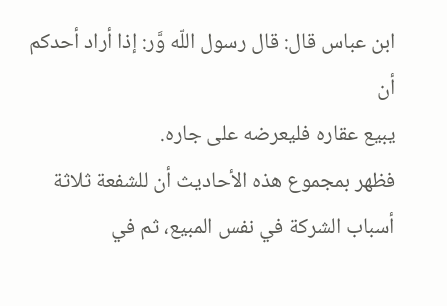ابن عباس قال: قال رسول اللّه وَّر: إذا أراد أحدكم أن
يبيع عقاره فليعرضه على جاره.
فظهر بمجموع هذه الأحاديث أن للشفعة ثلاثة أسباب الشركة في نفس المبيع، ثم في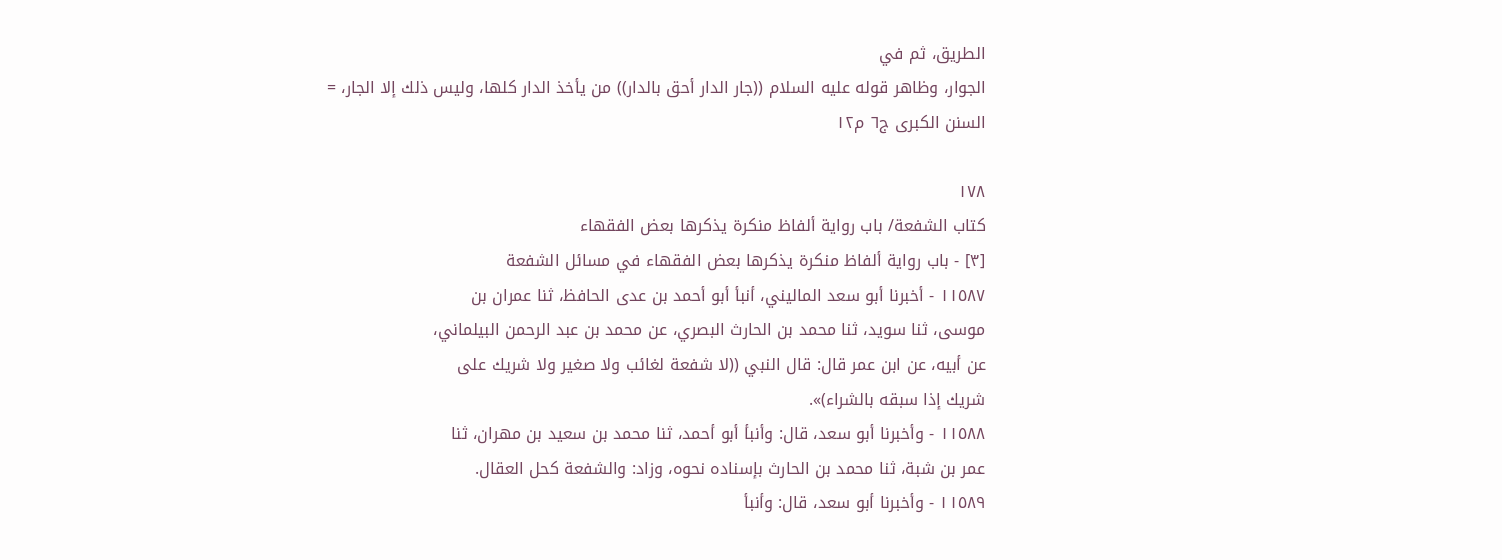الطريق، ثم في
الجوار، وظاهر قوله عليه السلام ((جار الدار أحق بالدار)) من يأخذ الدار كلها، وليس ذلك إلا الجار، =
السنن الكبرى ج٦ م١٢

١٧٨
كتاب الشفعة/ باب رواية ألفاظ منكرة يذكرها بعض الفقهاء
[٣] - باب رواية ألفاظ منكرة يذكرها بعض الفقهاء في مسائل الشفعة
١١٥٨٧ - أخبرنا أبو سعد الماليني، أنبأ أبو أحمد بن عدى الحافظ، ثنا عمران بن
موسى، ثنا سويد، ثنا محمد بن الحارث البصري، عن محمد بن عبد الرحمن البيلماني،
عن أبيه، عن ابن عمر قال: قال النبي ((لا شفعة لغائب ولا صغير ولا شريك على
شريك إذا سبقه بالشراء)».
١١٥٨٨ - وأخبرنا أبو سعد، قال: وأنبأ أبو أحمد، ثنا محمد بن سعيد بن مهران، ثنا
عمر بن شبة، ثنا محمد بن الحارث بإسناده نحوه، وزاد: والشفعة كحل العقال.
١١٥٨٩ - وأخبرنا أبو سعد، قال: وأنبأ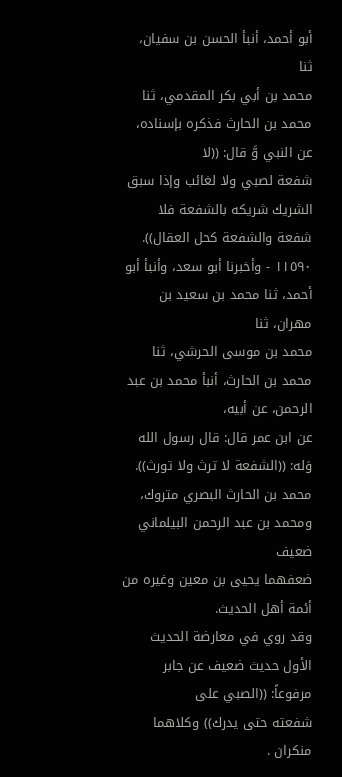أبو أحمد، أنبأ الحسن بن سفيان، ثنا
محمد بن أبي بكر المقدمي، ثنا محمد بن الحارث فذكره بإسناده، عن النبي وَّ قال: ((لا
شفعة لصبي ولا لغائب وإذا سبق الشريك شريكه بالشفعة فلا شفعة والشفعة كحل العقال)).
١١٥٩٠ - وأخبرنا أبو سعد، وأنبأ أبو أحمد، ثنا محمد بن سعيد بن مهران، ثنا
محمد بن موسى الحرشي، ثنا محمد بن الحارث، أنبأ محمد بن عبد الرحمن، عن أبيه،
عن ابن عمر قال: قال رسول الله وَله: ((الشفعة لا ترث ولا تورث)).
محمد بن الحارث البصري متروك، ومحمد بن عبد الرحمن البيلماني ضعيف
ضعفهما يحيى بن معين وغيره من أئمة أهل الحديث.
وقد روي في معارضة الحديث الأول حديث ضعيف عن جابر مرفوعاً: ((الصبي على
شفعته حتى يدرك)) وكلاهما منكران .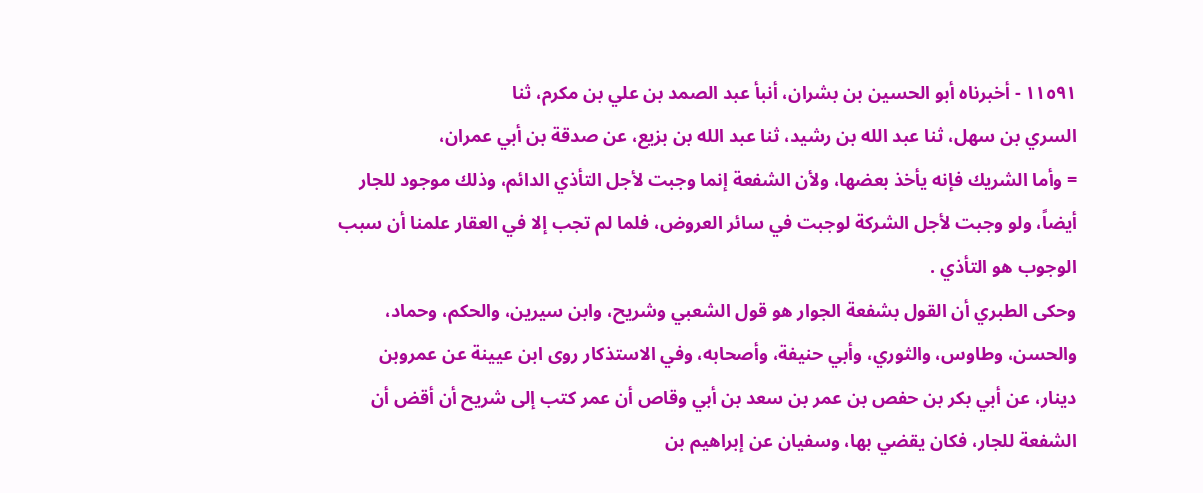١١٥٩١ - أخبرناه أبو الحسين بن بشران، أنبأ عبد الصمد بن علي بن مكرم، ثنا
السري بن سهل، ثنا عبد الله بن رشيد، ثنا عبد الله بن بزيع، عن صدقة بن أبي عمران،
= وأما الشريك فإنه يأخذ بعضها، ولأن الشفعة إنما وجبت لأجل التأذي الدائم، وذلك موجود للجار
أيضاً، ولو وجبت لأجل الشركة لوجبت في سائر العروض، فلما لم تجب إلا في العقار علمنا أن سبب
الوجوب هو التأذي .
وحكى الطبري أن القول بشفعة الجوار هو قول الشعبي وشريح، وابن سيرين، والحكم، وحماد،
والحسن، وطاوس، والثوري، وأبي حنيفة، وأصحابه، وفي الاستذكار روى ابن عيينة عن عمروبن
دينار، عن أبي بكر بن حفص بن عمر بن سعد بن أبي وقاص أن عمر كتب إلى شريح أن أقض أن
الشفعة للجار، فكان يقضي بها، وسفيان عن إبراهيم بن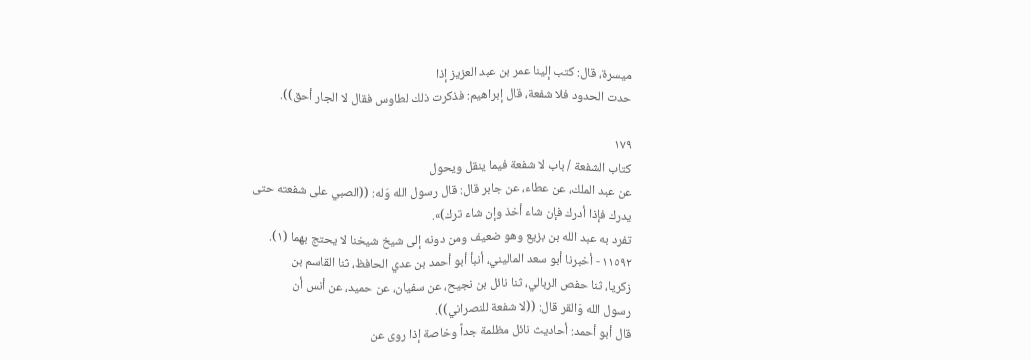ميسرة، قال: كتب إلينا عمر بن عبد العزيز إذا
حدت الحدود فلا شفعة، قال إبراهيم: فذكرت ذلك لطاوس فقال لا الجار أحق)).

١٧٩
كتاب الشفعة / باب لا شفعة فيما ينقل ويحول
عن عبد الملك، عن عطاء، عن جابر قال: قال رسول الله وَله: ((الصبي على شفعته حتى
يدرك فإذا أدرك فإن شاء أخذ وإن شاء ترك)».
تفرد به عبد الله بن بزيع وهو ضعيف ومن دونه إلى شيخ شيخنا لا يحتج بهما (١).
١١٥٩٢ - أخبرنا أبو سعد الماليني، أنبأ أبو أحمد بن عدي الحافظ، ثنا القاسم بن
زكريا، ثنا حفص الربالي، ثنا نائل بن نجيح، عن سفيان، عن حميد، عن أنس أن
رسول الله وَالقر قال: ((لا شفعة للنصراني)).
قال أبو أحمد: أحاديث نائل مظلمة جداً وخاصة إذا روى عن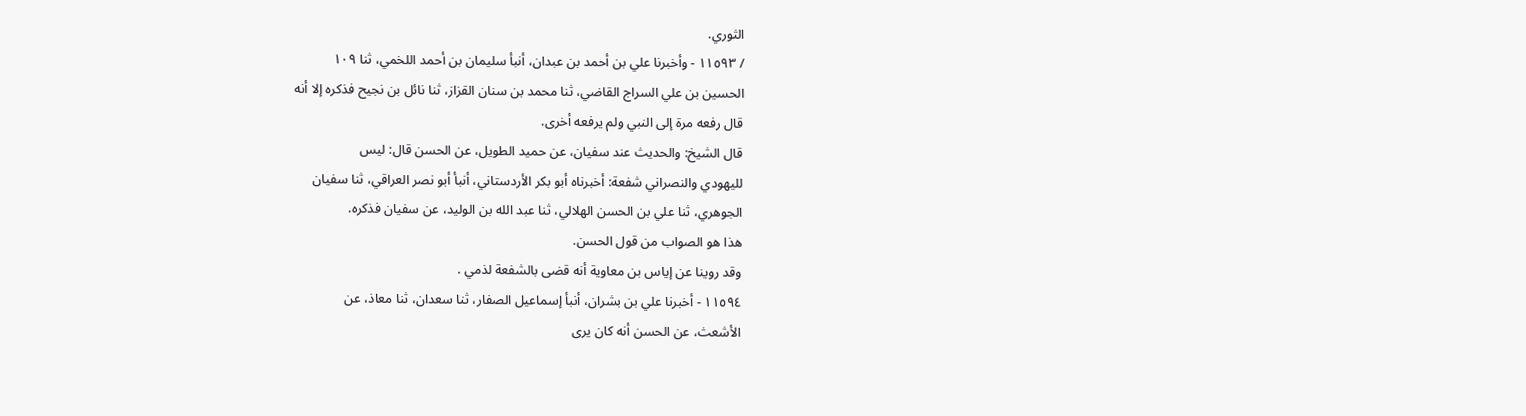الثوري.
/ ١١٥٩٣ - وأخبرنا علي بن أحمد بن عبدان، أنبأ سليمان بن أحمد اللخمي، ثنا ١٠٩
الحسين بن علي السراج القاضي، ثنا محمد بن سنان القزاز، ثنا نائل بن نجيح فذكره إلا أنه
قال رفعه مرة إلى النبي ولم يرفعه أخرى.
قال الشيخ: والحديث عند سفيان، عن حميد الطويل، عن الحسن قال: ليس
لليهودي والنصراني شفعة: أخبرناه أبو بكر الأردستاني، أنبأ أبو نصر العراقي، ثنا سفيان
الجوهري، ثنا علي بن الحسن الهلالي، ثنا عبد الله بن الوليد، عن سفيان فذكره.
هذا هو الصواب من قول الحسن.
وقد روينا عن إياس بن معاوية أنه قضى بالشفعة لذمي .
١١٥٩٤ - أخبرنا علي بن بشران، أنبأ إسماعيل الصفار، ثنا سعدان، ثنا معاذ، عن
الأشعث، عن الحسن أنه كان يرى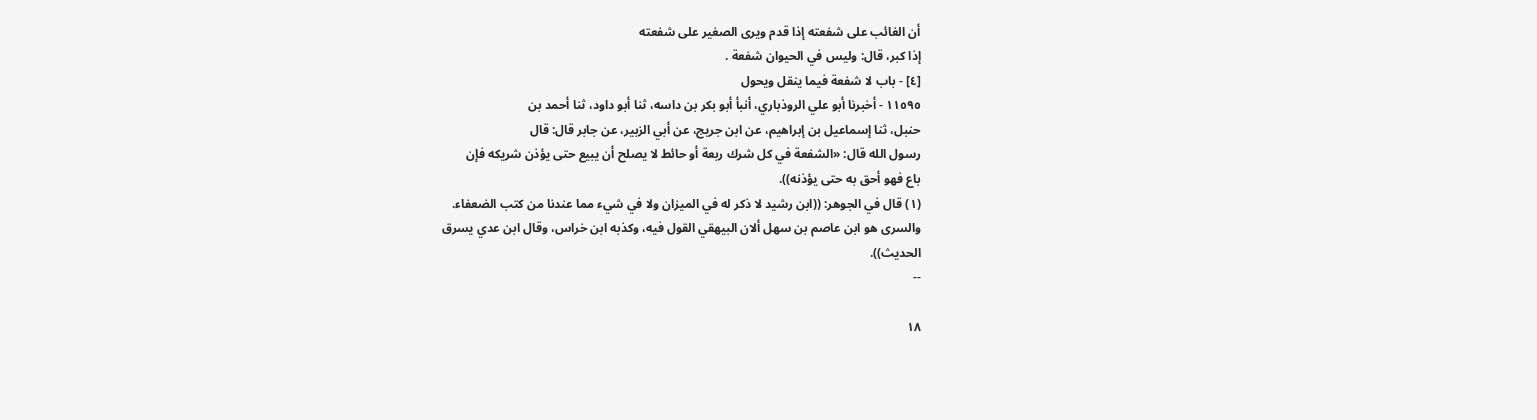أن الغائب على شفعته إذا قدم ويرى الصغير على شفعته
إذا كبر، قال: وليس في الحيوان شفعة .
[٤] - باب لا شفعة فيما ينقل ويحول
١١٥٩٥ - أخبرنا أبو علي الروذباري، أنبأ أبو بكر بن داسه، ثنا أبو داود، ثنا أحمد بن
حنبل، ثنا إسماعيل بن إبراهيم، عن ابن جريج، عن أبي الزبير، عن جابر قال: قال
رسول الله قال: «الشفعة في کل شرك ربعة أو حائط لا يصلح أن يبيع حتى يؤذن شریکه فإن
باع فهو أحق به حتی یؤذنه)).
(١) قال في الجوهر: ((ابن رشيد لا ذكر له في الميزان ولا في شيء مما عندنا من كتب الضعفاء.
والسرى هو ابن عاصم بن سهل ألان البيهقي القول فيه، وكذبه ابن خراس، وقال ابن عدي يسرق
الحدیث)).
--

١٨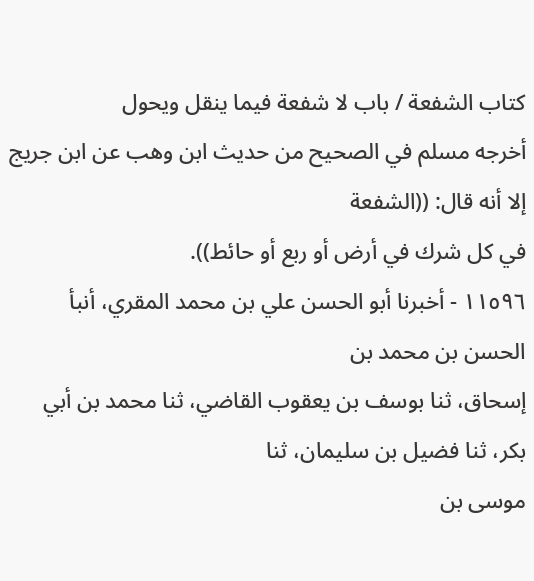كتاب الشفعة / باب لا شفعة فيما ينقل ويحول
أخرجه مسلم في الصحيح من حديث ابن وهب عن ابن جريج إلا أنه قال: ((الشفعة
في كل شرك في أرض أو ربع أو حائط)).
١١٥٩٦ - أخبرنا أبو الحسن علي بن محمد المقري، أنبأ الحسن بن محمد بن
إسحاق، ثنا بوسف بن يعقوب القاضي، ثنا محمد بن أبي بكر، ثنا فضيل بن سليمان، ثنا
موسى بن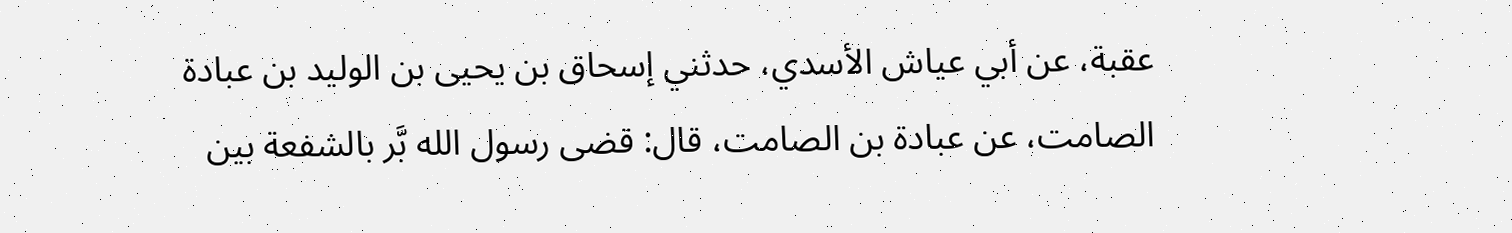عقبة، عن أبي عياش الأسدي، حدثني إسحاق بن يحيى بن الوليد بن عبادة
الصامت، عن عبادة بن الصامت، قال: قضى رسول الله بَّر بالشفعة بين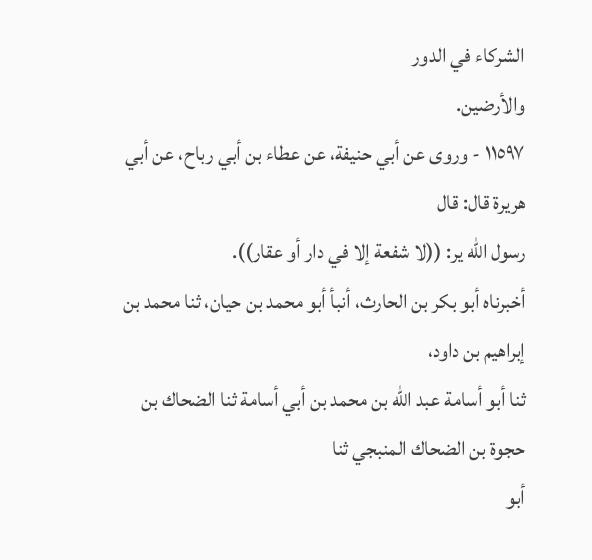الشركاء في الدور
والأرضین.
١١٥٩٧ - وروى عن أبي حنيفة، عن عطاء بن أبي رباح، عن أبي هريرة قال: قال
رسول الله ير: ((لا شفعة إلا في دار أو عقار)).
أخبرناه أبو بكر بن الحارث، أنبأ أبو محمد بن حيان، ثنا محمد بن إبراهيم بن داود،
ثنا أبو أسامة عبد الله بن محمد بن أبي أسامة ثنا الضحاك بن حجوة بن الضحاك المنبجي ثنا
أبو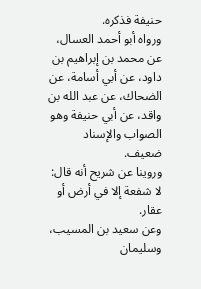حنيفة فذكره.
ورواه أبو أحمد العسال، عن محمد بن إبراهيم بن داود، عن أبي أسامة، عن
الضحاك، عن عبد الله بن واقد، عن أبي حنيفة وهو الصواب والإسناد ضعيف.
وروينا عن شريح أنه قال: لا شفعة إلا في أرض أو عقار.
وعن سعيد بن المسيب، وسليمان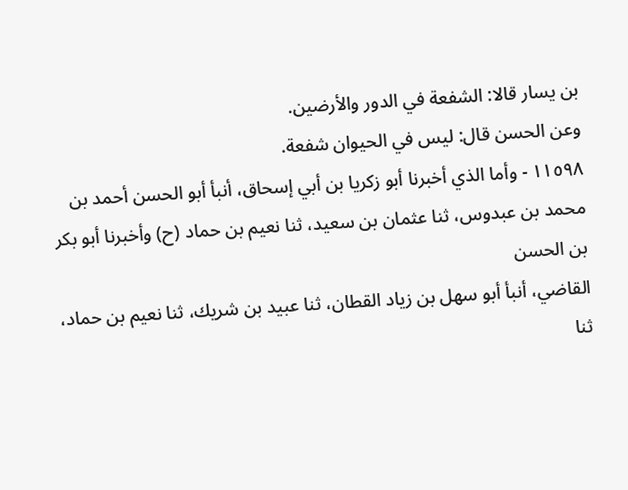بن يسار قالا: الشفعة في الدور والأرضين.
وعن الحسن قال: ليس في الحيوان شفعة.
١١٥٩٨ - وأما الذي أخبرنا أبو زكريا بن أبي إسحاق، أنبأ أبو الحسن أحمد بن
محمد بن عبدوس، ثنا عثمان بن سعيد، ثنا نعيم بن حماد (ح) وأخبرنا أبو بكر بن الحسن
القاضي، أنبأ أبو سهل بن زياد القطان، ثنا عبيد بن شريك، ثنا نعيم بن حماد، ثنا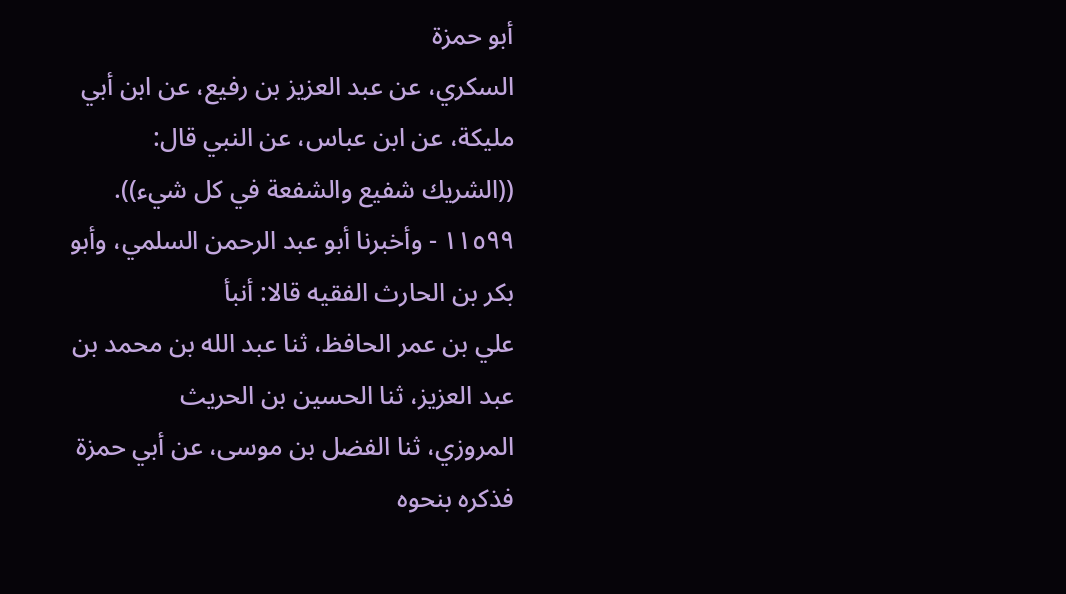أبو حمزة
السكري، عن عبد العزيز بن رفيع، عن ابن أبي مليكة، عن ابن عباس، عن النبي قال:
((الشريك شفيع والشفعة في كل شيء)).
١١٥٩٩ - وأخبرنا أبو عبد الرحمن السلمي، وأبو بكر بن الحارث الفقيه قالا: أنبأ
علي بن عمر الحافظ، ثنا عبد الله بن محمد بن عبد العزيز، ثنا الحسين بن الحريث
المروزي، ثنا الفضل بن موسى، عن أبي حمزة فذكره بنحوه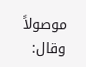موصولاً وقال: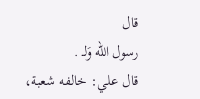قال
رسول الله وَلـ .
قال علي: خالفه شعبة،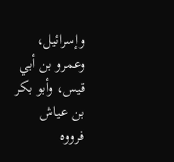وإسرائيل، وعمرو بن أبي قيس، وأبو بكر بن عياش فرووه